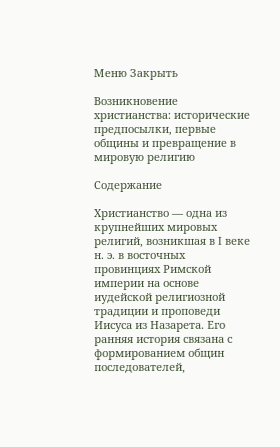Меню Закрыть

Возникновение христианства: исторические предпосылки, первые общины и превращение в мировую религию

Содержание

Христианство — одна из крупнейших мировых религий, возникшая в I веке н. э. в восточных провинциях Римской империи на основе иудейской религиозной традиции и проповеди Иисуса из Назарета. Его ранняя история связана с формированием общин последователей,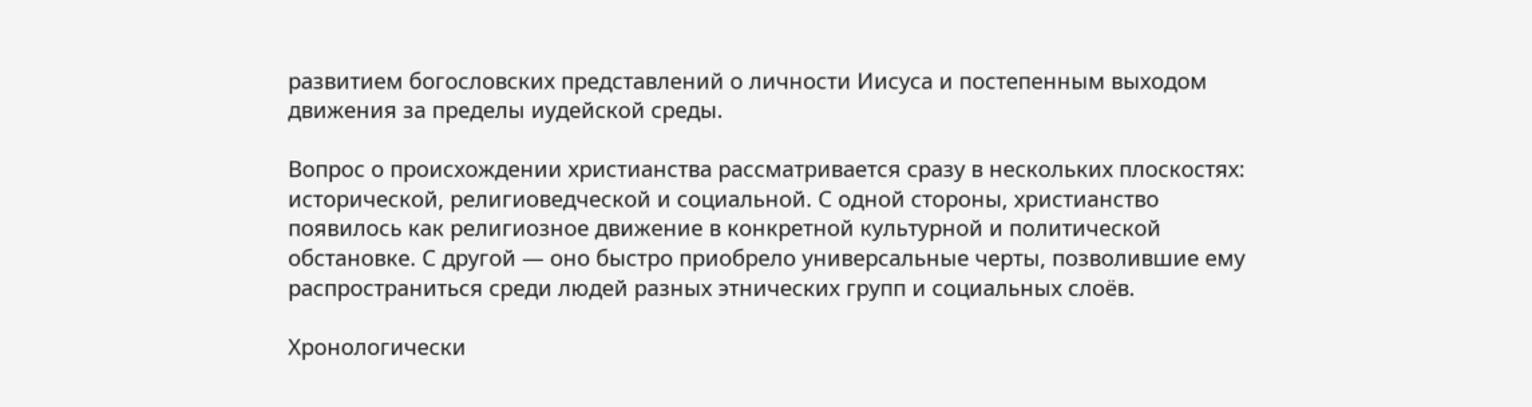развитием богословских представлений о личности Иисуса и постепенным выходом движения за пределы иудейской среды.

Вопрос о происхождении христианства рассматривается сразу в нескольких плоскостях: исторической, религиоведческой и социальной. С одной стороны, христианство появилось как религиозное движение в конкретной культурной и политической обстановке. С другой — оно быстро приобрело универсальные черты, позволившие ему распространиться среди людей разных этнических групп и социальных слоёв.

Хронологически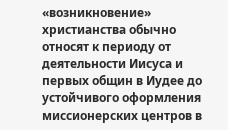«возникновение» христианства обычно относят к периоду от деятельности Иисуса и первых общин в Иудее до устойчивого оформления миссионерских центров в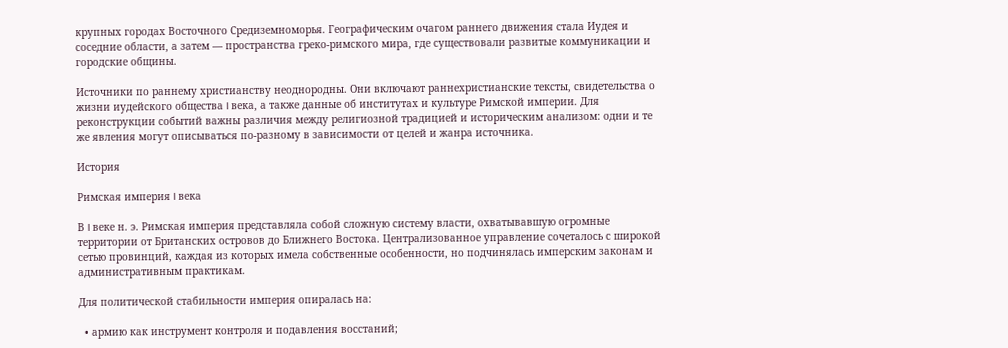крупных городах Восточного Средиземноморья. Географическим очагом раннего движения стала Иудея и соседние области, а затем — пространства греко-римского мира, где существовали развитые коммуникации и городские общины.

Источники по раннему христианству неоднородны. Они включают раннехристианские тексты, свидетельства о жизни иудейского общества I века, а также данные об институтах и культуре Римской империи. Для реконструкции событий важны различия между религиозной традицией и историческим анализом: одни и те же явления могут описываться по-разному в зависимости от целей и жанра источника.

История

Римская империя I века

В I веке н. э. Римская империя представляла собой сложную систему власти, охватывавшую огромные территории от Британских островов до Ближнего Востока. Централизованное управление сочеталось с широкой сетью провинций, каждая из которых имела собственные особенности, но подчинялась имперским законам и административным практикам.

Для политической стабильности империя опиралась на:

  • армию как инструмент контроля и подавления восстаний;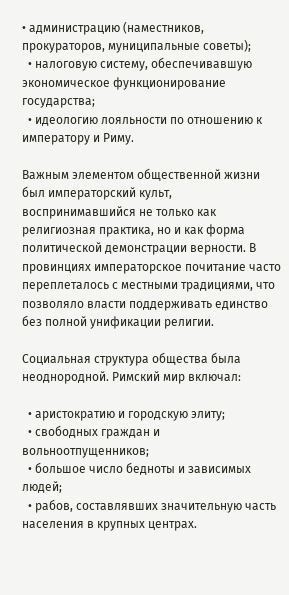• администрацию (наместников, прокураторов, муниципальные советы);
  • налоговую систему, обеспечивавшую экономическое функционирование государства;
  • идеологию лояльности по отношению к императору и Риму.

Важным элементом общественной жизни был императорский культ, воспринимавшийся не только как религиозная практика, но и как форма политической демонстрации верности. В провинциях императорское почитание часто переплеталось с местными традициями, что позволяло власти поддерживать единство без полной унификации религии.

Социальная структура общества была неоднородной. Римский мир включал:

  • аристократию и городскую элиту;
  • свободных граждан и вольноотпущенников;
  • большое число бедноты и зависимых людей;
  • рабов, составлявших значительную часть населения в крупных центрах.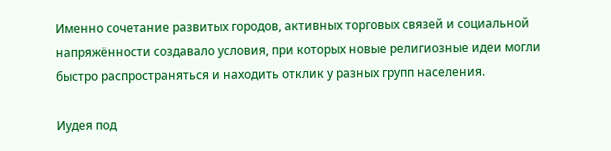Именно сочетание развитых городов, активных торговых связей и социальной напряжённости создавало условия, при которых новые религиозные идеи могли быстро распространяться и находить отклик у разных групп населения.

Иудея под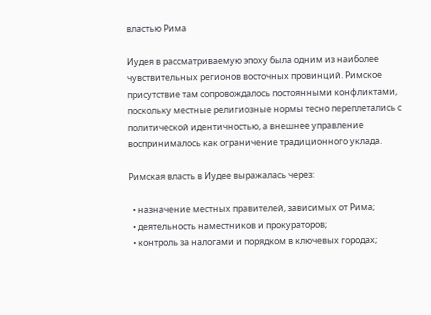властью Рима

Иудея в рассматриваемую эпоху была одним из наиболее чувствительных регионов восточных провинций. Римское присутствие там сопровождалось постоянными конфликтами, поскольку местные религиозные нормы тесно переплетались с политической идентичностью, а внешнее управление воспринималось как ограничение традиционного уклада.

Римская власть в Иудее выражалась через:

  • назначение местных правителей, зависимых от Рима;
  • деятельность наместников и прокураторов;
  • контроль за налогами и порядком в ключевых городах;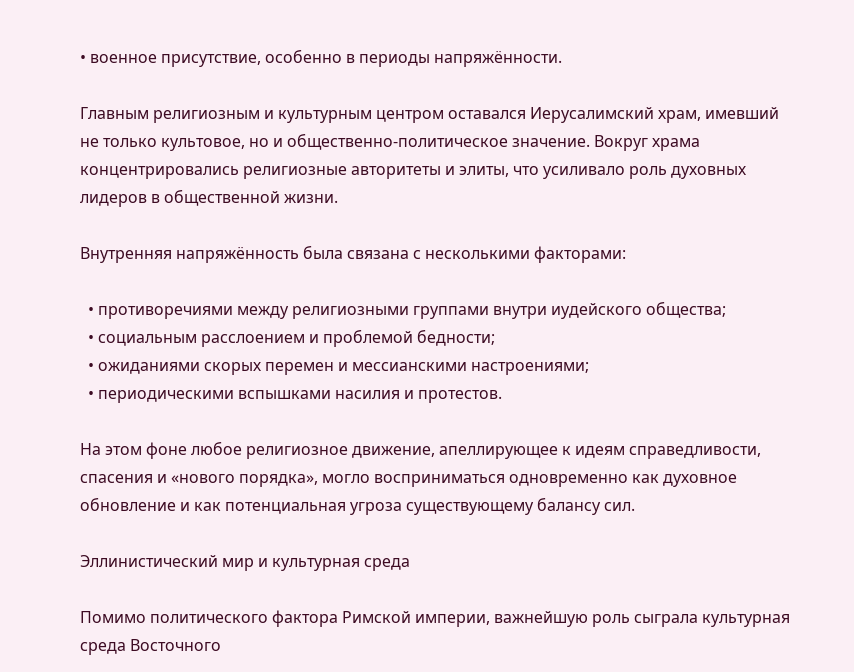• военное присутствие, особенно в периоды напряжённости.

Главным религиозным и культурным центром оставался Иерусалимский храм, имевший не только культовое, но и общественно-политическое значение. Вокруг храма концентрировались религиозные авторитеты и элиты, что усиливало роль духовных лидеров в общественной жизни.

Внутренняя напряжённость была связана с несколькими факторами:

  • противоречиями между религиозными группами внутри иудейского общества;
  • социальным расслоением и проблемой бедности;
  • ожиданиями скорых перемен и мессианскими настроениями;
  • периодическими вспышками насилия и протестов.

На этом фоне любое религиозное движение, апеллирующее к идеям справедливости, спасения и «нового порядка», могло восприниматься одновременно как духовное обновление и как потенциальная угроза существующему балансу сил.

Эллинистический мир и культурная среда

Помимо политического фактора Римской империи, важнейшую роль сыграла культурная среда Восточного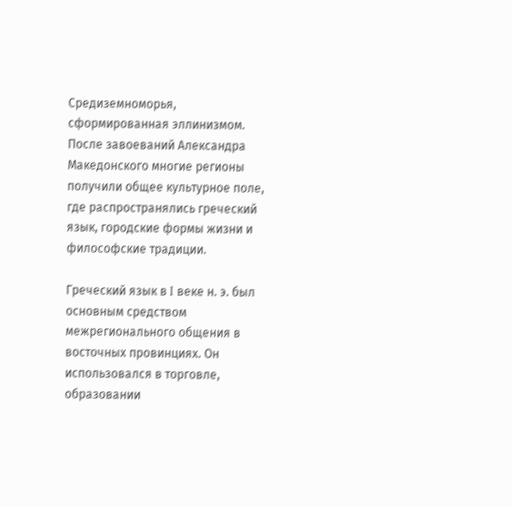Средиземноморья, сформированная эллинизмом. После завоеваний Александра Македонского многие регионы получили общее культурное поле, где распространялись греческий язык, городские формы жизни и философские традиции.

Греческий язык в I веке н. э. был основным средством межрегионального общения в восточных провинциях. Он использовался в торговле, образовании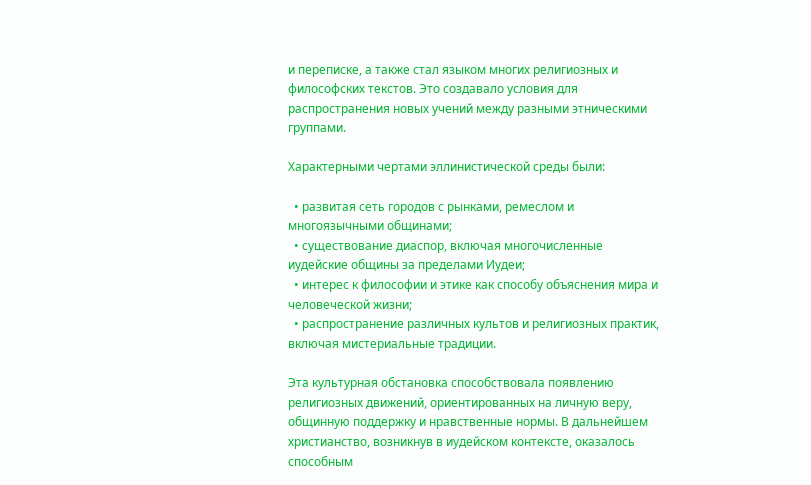и переписке, а также стал языком многих религиозных и философских текстов. Это создавало условия для распространения новых учений между разными этническими группами.

Характерными чертами эллинистической среды были:

  • развитая сеть городов с рынками, ремеслом и многоязычными общинами;
  • существование диаспор, включая многочисленные иудейские общины за пределами Иудеи;
  • интерес к философии и этике как способу объяснения мира и человеческой жизни;
  • распространение различных культов и религиозных практик, включая мистериальные традиции.

Эта культурная обстановка способствовала появлению религиозных движений, ориентированных на личную веру, общинную поддержку и нравственные нормы. В дальнейшем христианство, возникнув в иудейском контексте, оказалось способным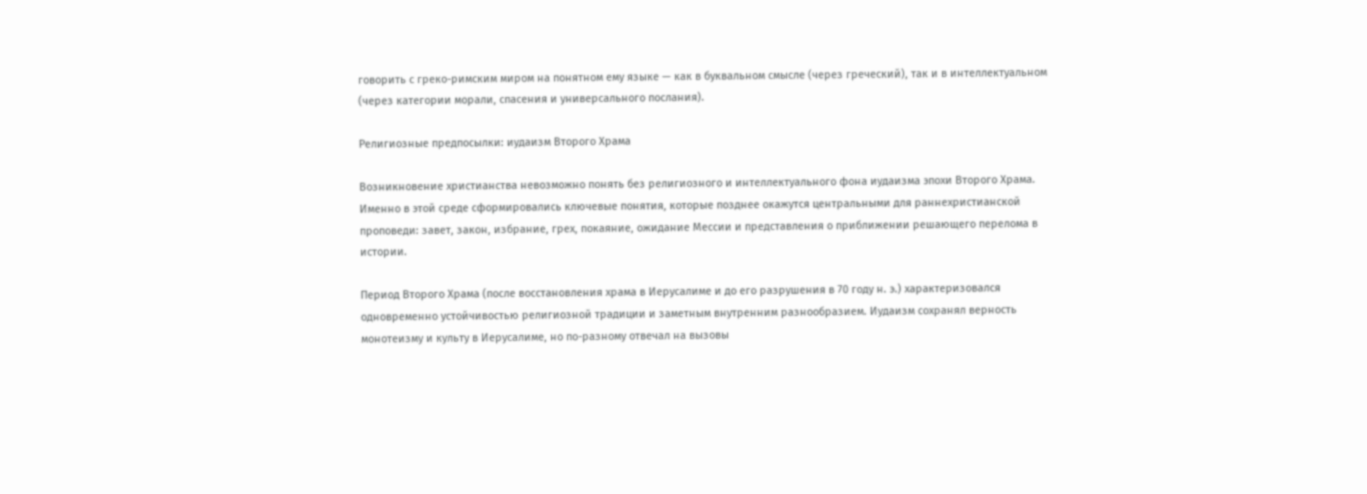говорить с греко-римским миром на понятном ему языке — как в буквальном смысле (через греческий), так и в интеллектуальном (через категории морали, спасения и универсального послания).

Религиозные предпосылки: иудаизм Второго Храма

Возникновение христианства невозможно понять без религиозного и интеллектуального фона иудаизма эпохи Второго Храма. Именно в этой среде сформировались ключевые понятия, которые позднее окажутся центральными для раннехристианской проповеди: завет, закон, избрание, грех, покаяние, ожидание Мессии и представления о приближении решающего перелома в истории.

Период Второго Храма (после восстановления храма в Иерусалиме и до его разрушения в 70 году н. э.) характеризовался одновременно устойчивостью религиозной традиции и заметным внутренним разнообразием. Иудаизм сохранял верность монотеизму и культу в Иерусалиме, но по-разному отвечал на вызовы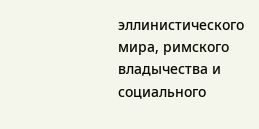эллинистического мира, римского владычества и социального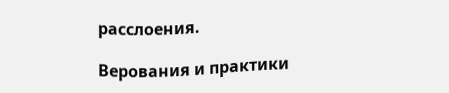расслоения.

Верования и практики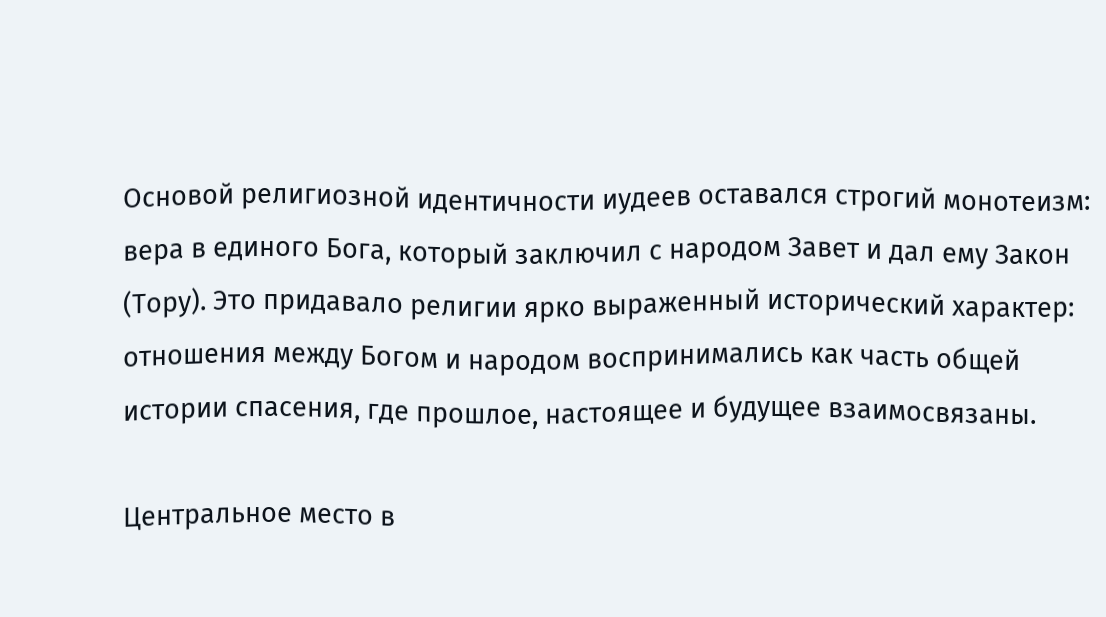Основой религиозной идентичности иудеев оставался строгий монотеизм: вера в единого Бога, который заключил с народом Завет и дал ему Закон (Тору). Это придавало религии ярко выраженный исторический характер: отношения между Богом и народом воспринимались как часть общей истории спасения, где прошлое, настоящее и будущее взаимосвязаны.

Центральное место в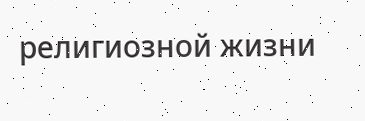религиозной жизни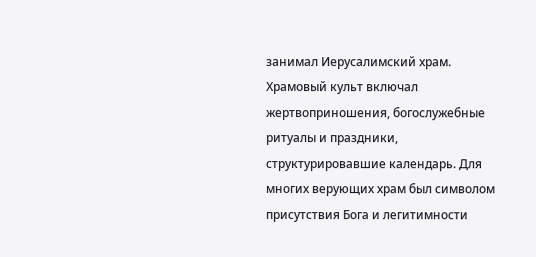занимал Иерусалимский храм. Храмовый культ включал жертвоприношения, богослужебные ритуалы и праздники, структурировавшие календарь. Для многих верующих храм был символом присутствия Бога и легитимности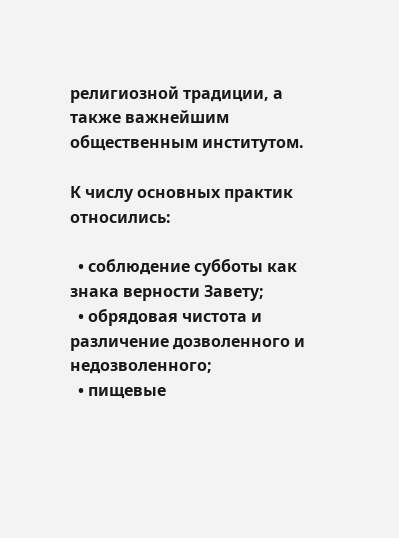религиозной традиции, а также важнейшим общественным институтом.

К числу основных практик относились:

  • соблюдение субботы как знака верности Завету;
  • обрядовая чистота и различение дозволенного и недозволенного;
  • пищевые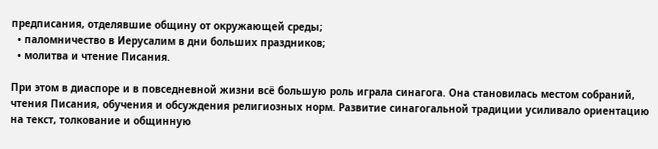предписания, отделявшие общину от окружающей среды;
  • паломничество в Иерусалим в дни больших праздников;
  • молитва и чтение Писания.

При этом в диаспоре и в повседневной жизни всё большую роль играла синагога. Она становилась местом собраний, чтения Писания, обучения и обсуждения религиозных норм. Развитие синагогальной традиции усиливало ориентацию на текст, толкование и общинную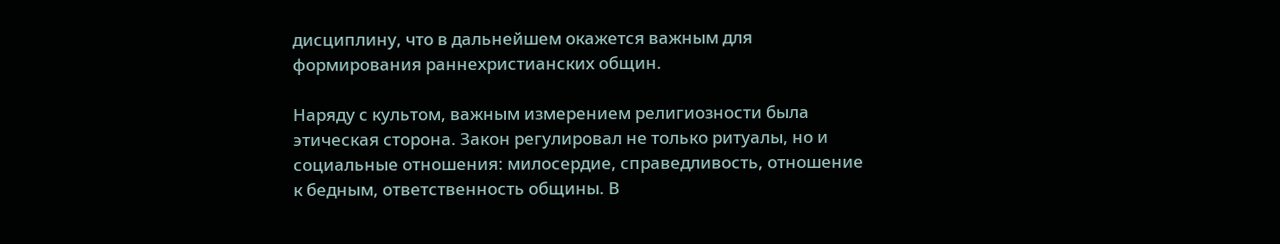дисциплину, что в дальнейшем окажется важным для формирования раннехристианских общин.

Наряду с культом, важным измерением религиозности была этическая сторона. Закон регулировал не только ритуалы, но и социальные отношения: милосердие, справедливость, отношение к бедным, ответственность общины. В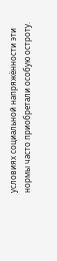условиях социальной напряжённости эти нормы часто приобретали особую остроту.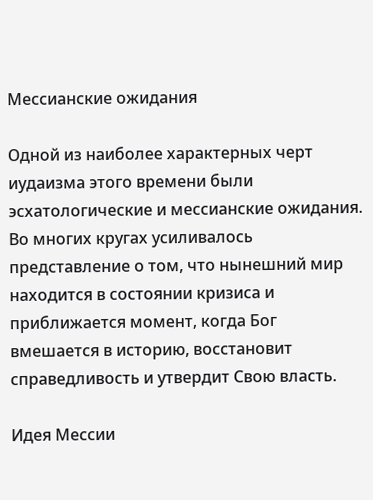Мессианские ожидания

Одной из наиболее характерных черт иудаизма этого времени были эсхатологические и мессианские ожидания. Во многих кругах усиливалось представление о том, что нынешний мир находится в состоянии кризиса и приближается момент, когда Бог вмешается в историю, восстановит справедливость и утвердит Свою власть.

Идея Мессии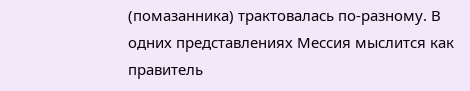(помазанника) трактовалась по-разному. В одних представлениях Мессия мыслится как правитель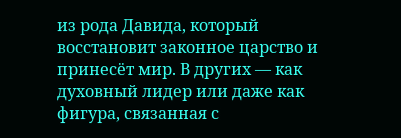из рода Давида, который восстановит законное царство и принесёт мир. В других — как духовный лидер или даже как фигура, связанная с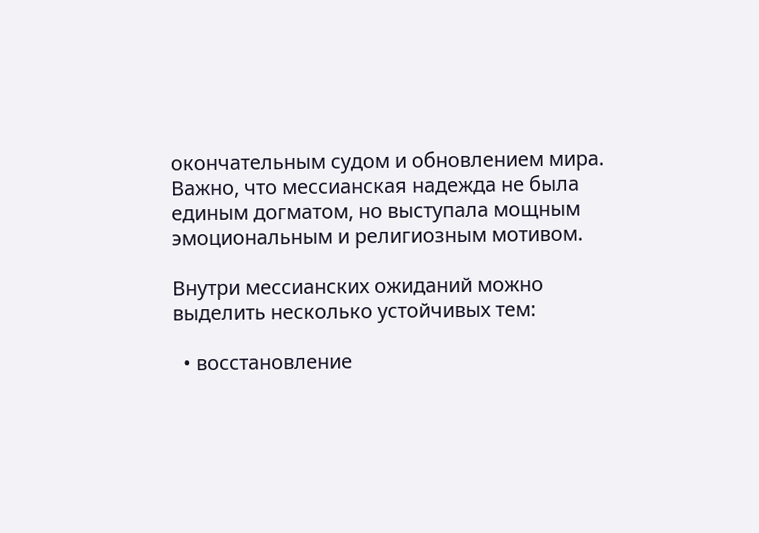окончательным судом и обновлением мира. Важно, что мессианская надежда не была единым догматом, но выступала мощным эмоциональным и религиозным мотивом.

Внутри мессианских ожиданий можно выделить несколько устойчивых тем:

  • восстановление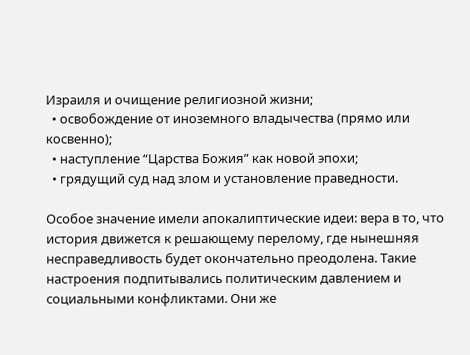Израиля и очищение религиозной жизни;
  • освобождение от иноземного владычества (прямо или косвенно);
  • наступление “Царства Божия” как новой эпохи;
  • грядущий суд над злом и установление праведности.

Особое значение имели апокалиптические идеи: вера в то, что история движется к решающему перелому, где нынешняя несправедливость будет окончательно преодолена. Такие настроения подпитывались политическим давлением и социальными конфликтами. Они же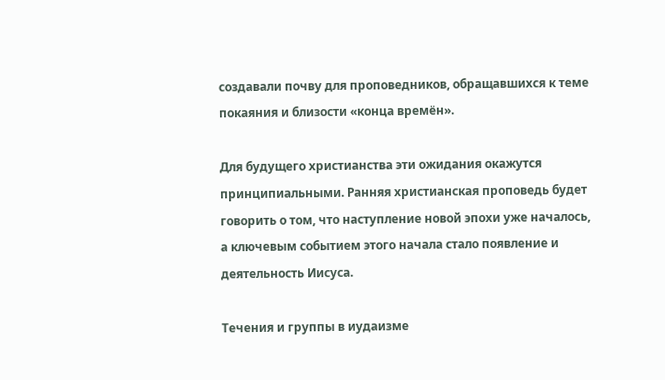создавали почву для проповедников, обращавшихся к теме покаяния и близости «конца времён».

Для будущего христианства эти ожидания окажутся принципиальными. Ранняя христианская проповедь будет говорить о том, что наступление новой эпохи уже началось, а ключевым событием этого начала стало появление и деятельность Иисуса.

Течения и группы в иудаизме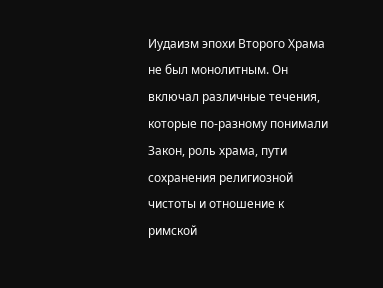Иудаизм эпохи Второго Храма не был монолитным. Он включал различные течения, которые по-разному понимали Закон, роль храма, пути сохранения религиозной чистоты и отношение к римской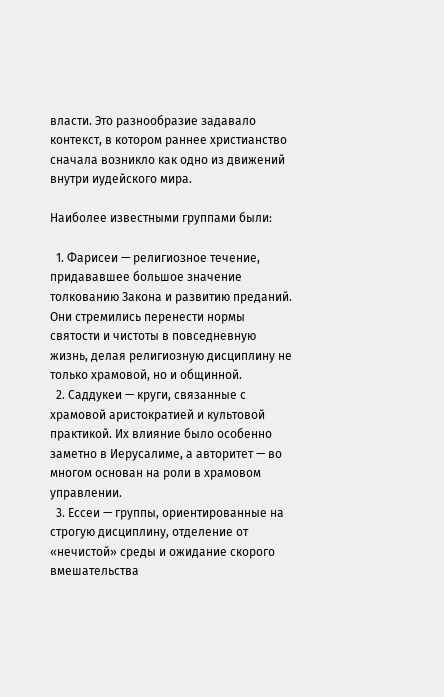власти. Это разнообразие задавало контекст, в котором раннее христианство сначала возникло как одно из движений внутри иудейского мира.

Наиболее известными группами были:

  1. Фарисеи — религиозное течение, придававшее большое значение толкованию Закона и развитию преданий. Они стремились перенести нормы святости и чистоты в повседневную жизнь, делая религиозную дисциплину не только храмовой, но и общинной.
  2. Саддукеи — круги, связанные с храмовой аристократией и культовой практикой. Их влияние было особенно заметно в Иерусалиме, а авторитет — во многом основан на роли в храмовом управлении.
  3. Ессеи — группы, ориентированные на строгую дисциплину, отделение от «нечистой» среды и ожидание скорого вмешательства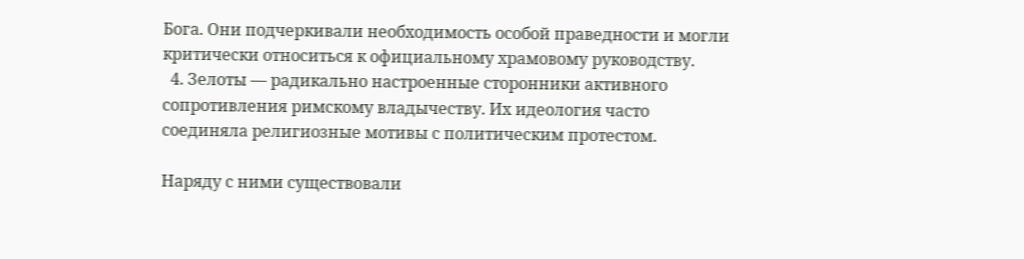Бога. Они подчеркивали необходимость особой праведности и могли критически относиться к официальному храмовому руководству.
  4. Зелоты — радикально настроенные сторонники активного сопротивления римскому владычеству. Их идеология часто соединяла религиозные мотивы с политическим протестом.

Наряду с ними существовали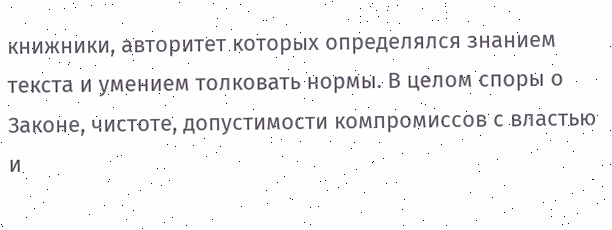книжники, авторитет которых определялся знанием текста и умением толковать нормы. В целом споры о Законе, чистоте, допустимости компромиссов с властью и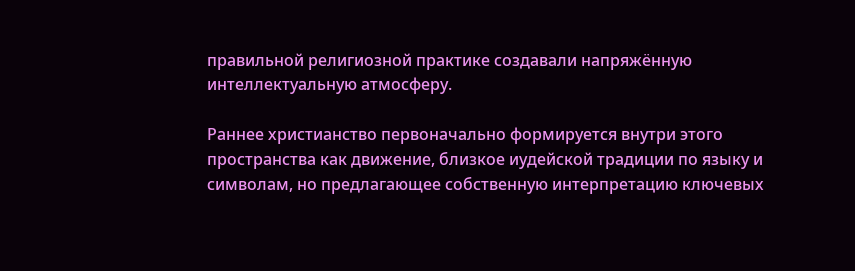правильной религиозной практике создавали напряжённую интеллектуальную атмосферу.

Раннее христианство первоначально формируется внутри этого пространства как движение, близкое иудейской традиции по языку и символам, но предлагающее собственную интерпретацию ключевых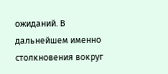ожиданий. В дальнейшем именно столкновения вокруг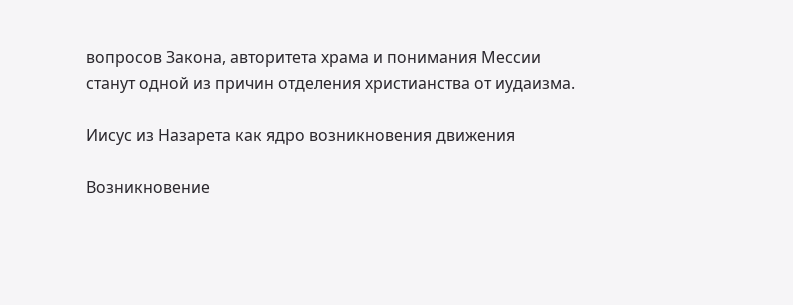вопросов Закона, авторитета храма и понимания Мессии станут одной из причин отделения христианства от иудаизма.

Иисус из Назарета как ядро возникновения движения

Возникновение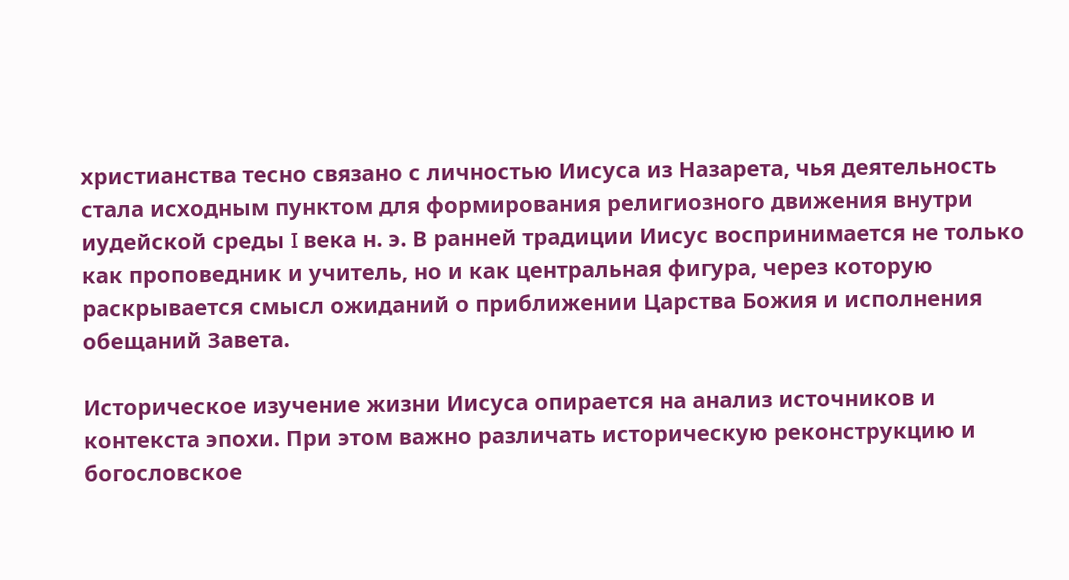христианства тесно связано с личностью Иисуса из Назарета, чья деятельность стала исходным пунктом для формирования религиозного движения внутри иудейской среды I века н. э. В ранней традиции Иисус воспринимается не только как проповедник и учитель, но и как центральная фигура, через которую раскрывается смысл ожиданий о приближении Царства Божия и исполнения обещаний Завета.

Историческое изучение жизни Иисуса опирается на анализ источников и контекста эпохи. При этом важно различать историческую реконструкцию и богословское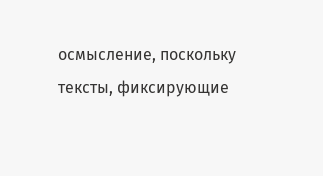осмысление, поскольку тексты, фиксирующие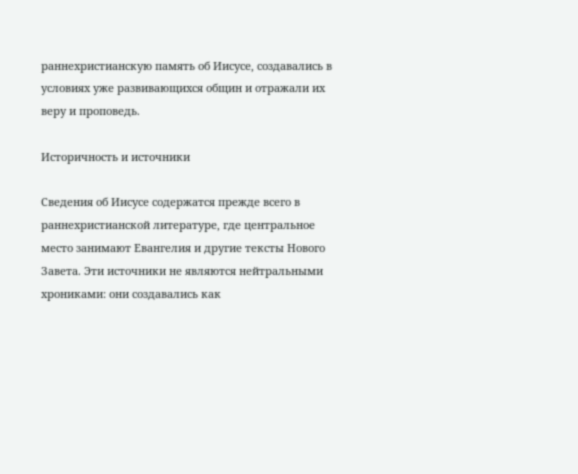раннехристианскую память об Иисусе, создавались в условиях уже развивающихся общин и отражали их веру и проповедь.

Историчность и источники

Сведения об Иисусе содержатся прежде всего в раннехристианской литературе, где центральное место занимают Евангелия и другие тексты Нового Завета. Эти источники не являются нейтральными хрониками: они создавались как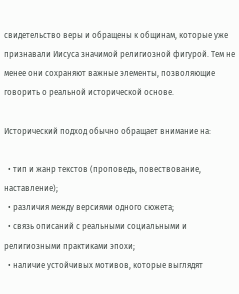свидетельство веры и обращены к общинам, которые уже признавали Иисуса значимой религиозной фигурой. Тем не менее они сохраняют важные элементы, позволяющие говорить о реальной исторической основе.

Исторический подход обычно обращает внимание на:

  • тип и жанр текстов (проповедь, повествование, наставление);
  • различия между версиями одного сюжета;
  • связь описаний с реальными социальными и религиозными практиками эпохи;
  • наличие устойчивых мотивов, которые выглядят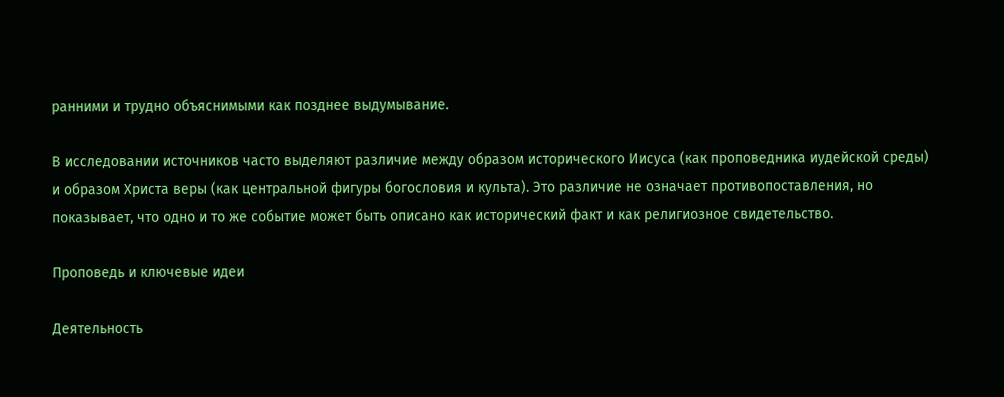ранними и трудно объяснимыми как позднее выдумывание.

В исследовании источников часто выделяют различие между образом исторического Иисуса (как проповедника иудейской среды) и образом Христа веры (как центральной фигуры богословия и культа). Это различие не означает противопоставления, но показывает, что одно и то же событие может быть описано как исторический факт и как религиозное свидетельство.

Проповедь и ключевые идеи

Деятельность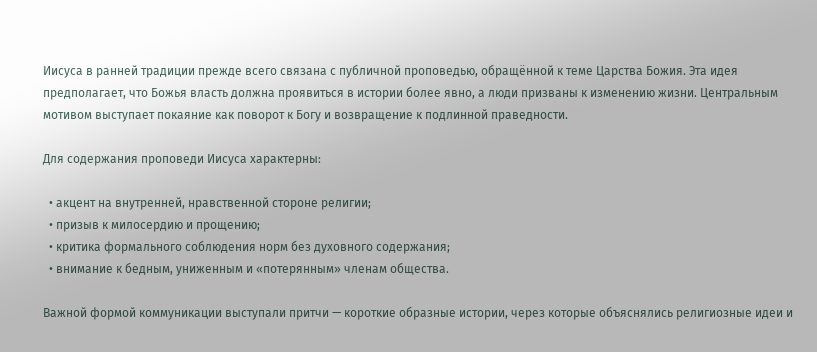Иисуса в ранней традиции прежде всего связана с публичной проповедью, обращённой к теме Царства Божия. Эта идея предполагает, что Божья власть должна проявиться в истории более явно, а люди призваны к изменению жизни. Центральным мотивом выступает покаяние как поворот к Богу и возвращение к подлинной праведности.

Для содержания проповеди Иисуса характерны:

  • акцент на внутренней, нравственной стороне религии;
  • призыв к милосердию и прощению;
  • критика формального соблюдения норм без духовного содержания;
  • внимание к бедным, униженным и «потерянным» членам общества.

Важной формой коммуникации выступали притчи — короткие образные истории, через которые объяснялись религиозные идеи и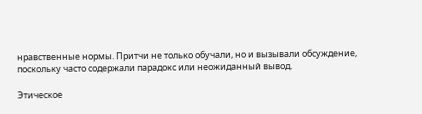нравственные нормы. Притчи не только обучали, но и вызывали обсуждение, поскольку часто содержали парадокс или неожиданный вывод.

Этическое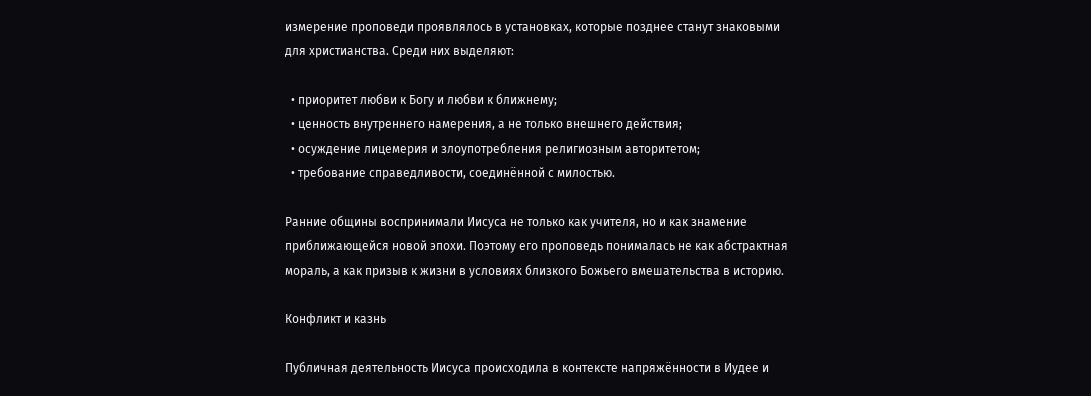измерение проповеди проявлялось в установках, которые позднее станут знаковыми для христианства. Среди них выделяют:

  • приоритет любви к Богу и любви к ближнему;
  • ценность внутреннего намерения, а не только внешнего действия;
  • осуждение лицемерия и злоупотребления религиозным авторитетом;
  • требование справедливости, соединённой с милостью.

Ранние общины воспринимали Иисуса не только как учителя, но и как знамение приближающейся новой эпохи. Поэтому его проповедь понималась не как абстрактная мораль, а как призыв к жизни в условиях близкого Божьего вмешательства в историю.

Конфликт и казнь

Публичная деятельность Иисуса происходила в контексте напряжённости в Иудее и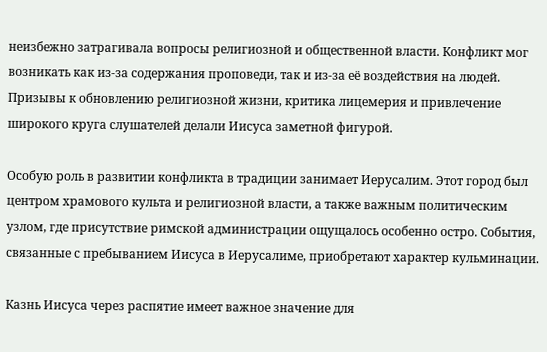неизбежно затрагивала вопросы религиозной и общественной власти. Конфликт мог возникать как из-за содержания проповеди, так и из-за её воздействия на людей. Призывы к обновлению религиозной жизни, критика лицемерия и привлечение широкого круга слушателей делали Иисуса заметной фигурой.

Особую роль в развитии конфликта в традиции занимает Иерусалим. Этот город был центром храмового культа и религиозной власти, а также важным политическим узлом, где присутствие римской администрации ощущалось особенно остро. События, связанные с пребыванием Иисуса в Иерусалиме, приобретают характер кульминации.

Казнь Иисуса через распятие имеет важное значение для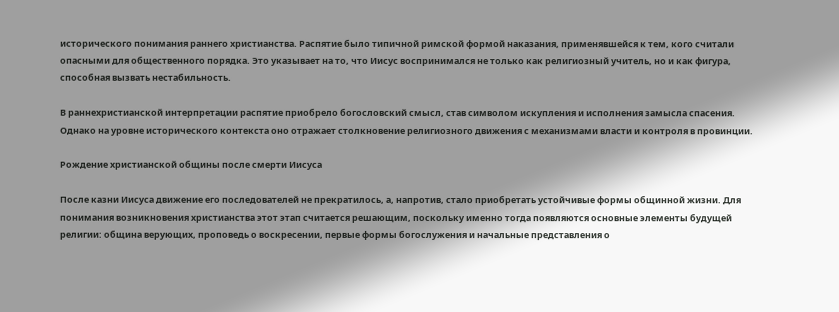исторического понимания раннего христианства. Распятие было типичной римской формой наказания, применявшейся к тем, кого считали опасными для общественного порядка. Это указывает на то, что Иисус воспринимался не только как религиозный учитель, но и как фигура, способная вызвать нестабильность.

В раннехристианской интерпретации распятие приобрело богословский смысл, став символом искупления и исполнения замысла спасения. Однако на уровне исторического контекста оно отражает столкновение религиозного движения с механизмами власти и контроля в провинции.

Рождение христианской общины после смерти Иисуса

После казни Иисуса движение его последователей не прекратилось, а, напротив, стало приобретать устойчивые формы общинной жизни. Для понимания возникновения христианства этот этап считается решающим, поскольку именно тогда появляются основные элементы будущей религии: община верующих, проповедь о воскресении, первые формы богослужения и начальные представления о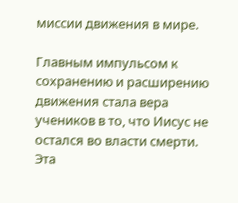миссии движения в мире.

Главным импульсом к сохранению и расширению движения стала вера учеников в то, что Иисус не остался во власти смерти. Эта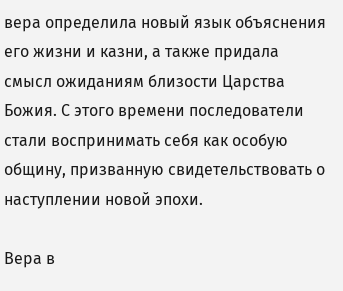вера определила новый язык объяснения его жизни и казни, а также придала смысл ожиданиям близости Царства Божия. С этого времени последователи стали воспринимать себя как особую общину, призванную свидетельствовать о наступлении новой эпохи.

Вера в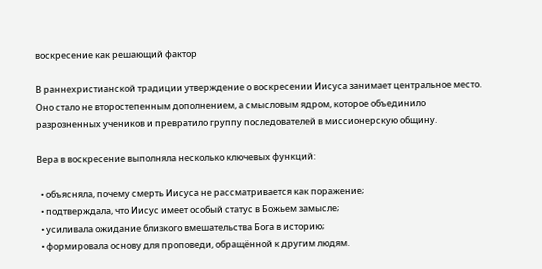воскресение как решающий фактор

В раннехристианской традиции утверждение о воскресении Иисуса занимает центральное место. Оно стало не второстепенным дополнением, а смысловым ядром, которое объединило разрозненных учеников и превратило группу последователей в миссионерскую общину.

Вера в воскресение выполняла несколько ключевых функций:

  • объясняла, почему смерть Иисуса не рассматривается как поражение;
  • подтверждала, что Иисус имеет особый статус в Божьем замысле;
  • усиливала ожидание близкого вмешательства Бога в историю;
  • формировала основу для проповеди, обращённой к другим людям.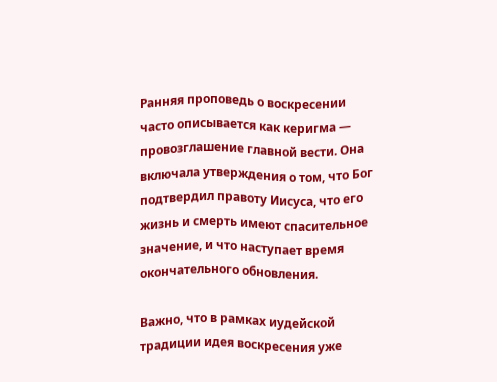Ранняя проповедь о воскресении часто описывается как керигма — провозглашение главной вести. Она включала утверждения о том, что Бог подтвердил правоту Иисуса, что его жизнь и смерть имеют спасительное значение, и что наступает время окончательного обновления.

Важно, что в рамках иудейской традиции идея воскресения уже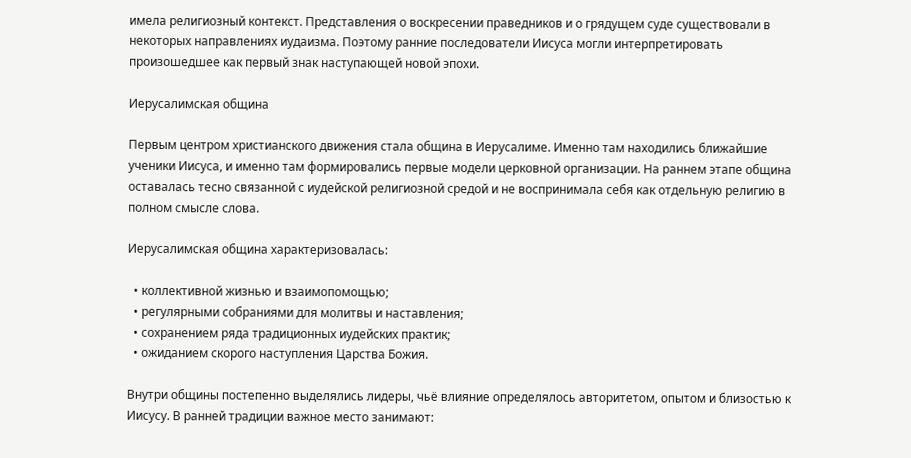имела религиозный контекст. Представления о воскресении праведников и о грядущем суде существовали в некоторых направлениях иудаизма. Поэтому ранние последователи Иисуса могли интерпретировать произошедшее как первый знак наступающей новой эпохи.

Иерусалимская община

Первым центром христианского движения стала община в Иерусалиме. Именно там находились ближайшие ученики Иисуса, и именно там формировались первые модели церковной организации. На раннем этапе община оставалась тесно связанной с иудейской религиозной средой и не воспринимала себя как отдельную религию в полном смысле слова.

Иерусалимская община характеризовалась:

  • коллективной жизнью и взаимопомощью;
  • регулярными собраниями для молитвы и наставления;
  • сохранением ряда традиционных иудейских практик;
  • ожиданием скорого наступления Царства Божия.

Внутри общины постепенно выделялись лидеры, чьё влияние определялось авторитетом, опытом и близостью к Иисусу. В ранней традиции важное место занимают: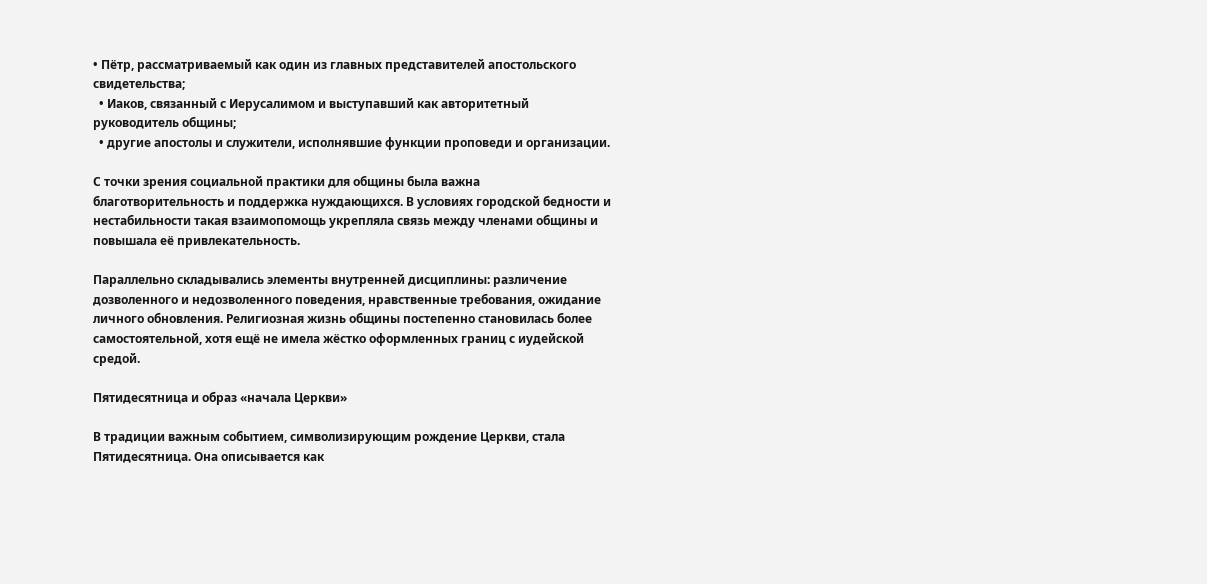• Пётр, рассматриваемый как один из главных представителей апостольского свидетельства;
  • Иаков, связанный с Иерусалимом и выступавший как авторитетный руководитель общины;
  • другие апостолы и служители, исполнявшие функции проповеди и организации.

С точки зрения социальной практики для общины была важна благотворительность и поддержка нуждающихся. В условиях городской бедности и нестабильности такая взаимопомощь укрепляла связь между членами общины и повышала её привлекательность.

Параллельно складывались элементы внутренней дисциплины: различение дозволенного и недозволенного поведения, нравственные требования, ожидание личного обновления. Религиозная жизнь общины постепенно становилась более самостоятельной, хотя ещё не имела жёстко оформленных границ с иудейской средой.

Пятидесятница и образ «начала Церкви»

В традиции важным событием, символизирующим рождение Церкви, стала Пятидесятница. Она описывается как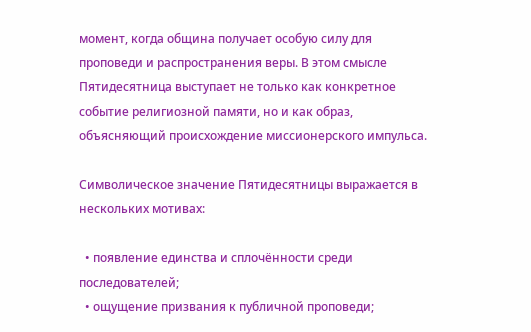момент, когда община получает особую силу для проповеди и распространения веры. В этом смысле Пятидесятница выступает не только как конкретное событие религиозной памяти, но и как образ, объясняющий происхождение миссионерского импульса.

Символическое значение Пятидесятницы выражается в нескольких мотивах:

  • появление единства и сплочённости среди последователей;
  • ощущение призвания к публичной проповеди;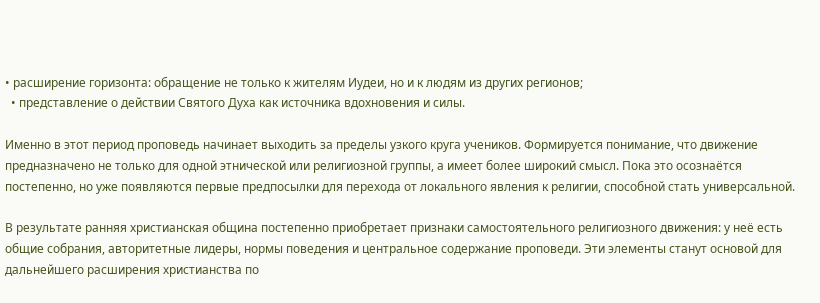• расширение горизонта: обращение не только к жителям Иудеи, но и к людям из других регионов;
  • представление о действии Святого Духа как источника вдохновения и силы.

Именно в этот период проповедь начинает выходить за пределы узкого круга учеников. Формируется понимание, что движение предназначено не только для одной этнической или религиозной группы, а имеет более широкий смысл. Пока это осознаётся постепенно, но уже появляются первые предпосылки для перехода от локального явления к религии, способной стать универсальной.

В результате ранняя христианская община постепенно приобретает признаки самостоятельного религиозного движения: у неё есть общие собрания, авторитетные лидеры, нормы поведения и центральное содержание проповеди. Эти элементы станут основой для дальнейшего расширения христианства по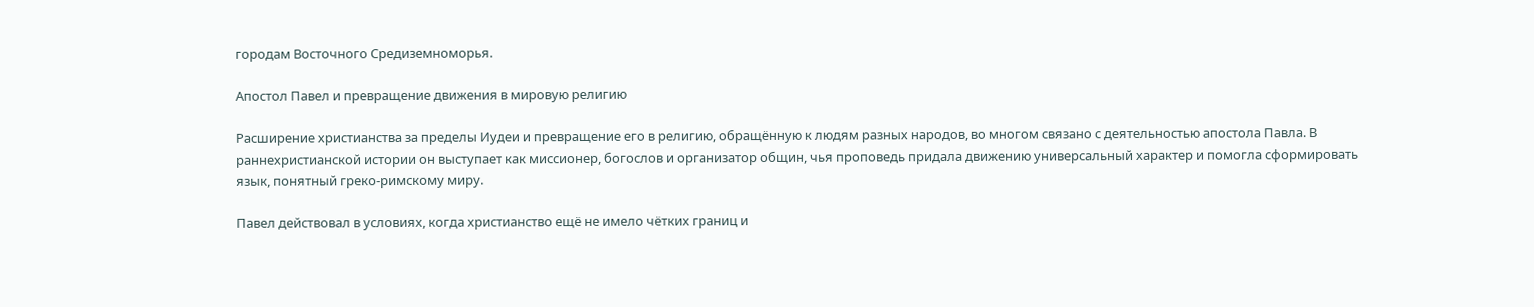городам Восточного Средиземноморья.

Апостол Павел и превращение движения в мировую религию

Расширение христианства за пределы Иудеи и превращение его в религию, обращённую к людям разных народов, во многом связано с деятельностью апостола Павла. В раннехристианской истории он выступает как миссионер, богослов и организатор общин, чья проповедь придала движению универсальный характер и помогла сформировать язык, понятный греко-римскому миру.

Павел действовал в условиях, когда христианство ещё не имело чётких границ и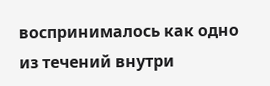воспринималось как одно из течений внутри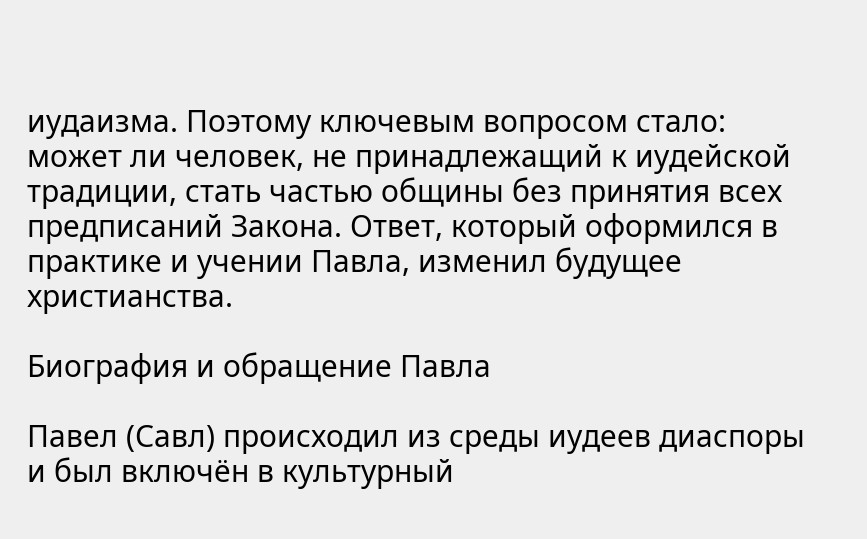иудаизма. Поэтому ключевым вопросом стало: может ли человек, не принадлежащий к иудейской традиции, стать частью общины без принятия всех предписаний Закона. Ответ, который оформился в практике и учении Павла, изменил будущее христианства.

Биография и обращение Павла

Павел (Савл) происходил из среды иудеев диаспоры и был включён в культурный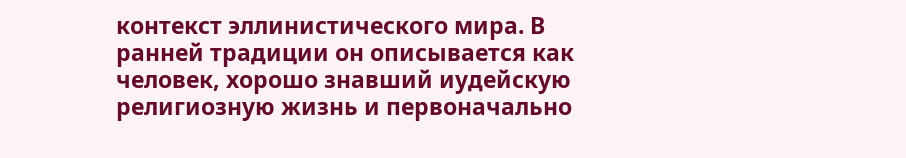контекст эллинистического мира. В ранней традиции он описывается как человек, хорошо знавший иудейскую религиозную жизнь и первоначально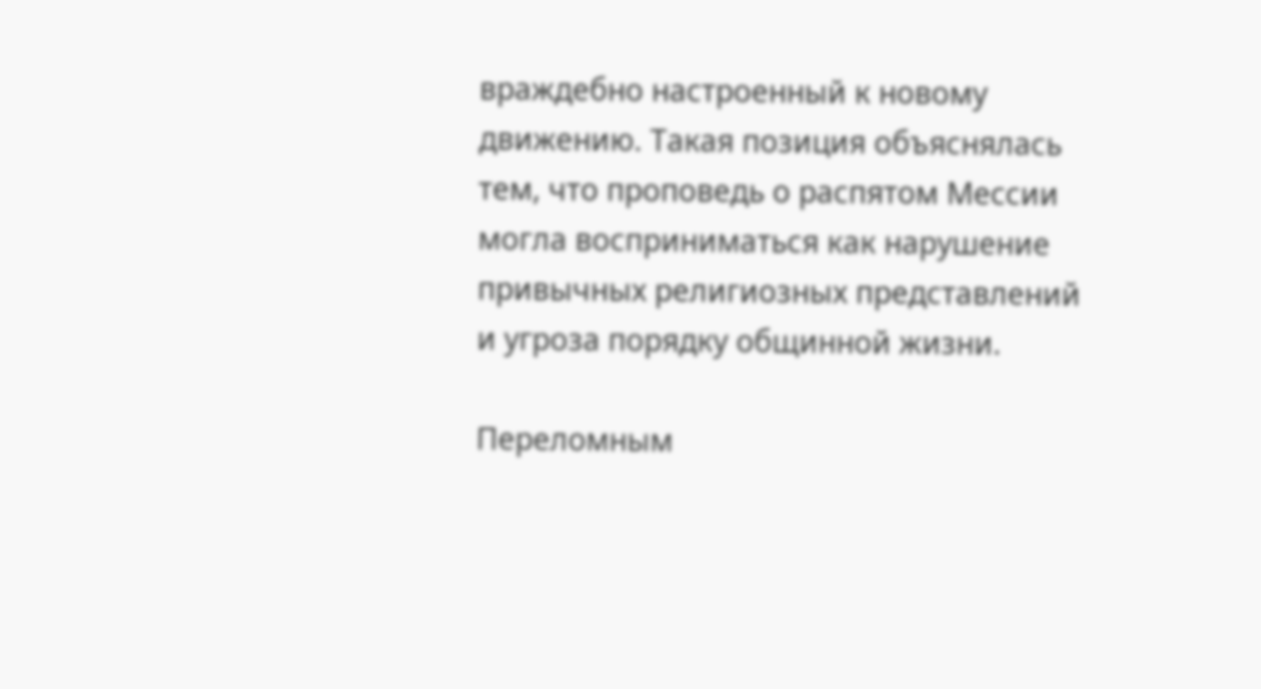враждебно настроенный к новому движению. Такая позиция объяснялась тем, что проповедь о распятом Мессии могла восприниматься как нарушение привычных религиозных представлений и угроза порядку общинной жизни.

Переломным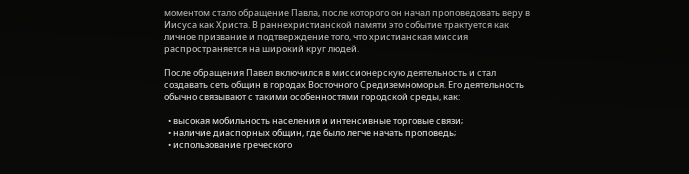моментом стало обращение Павла, после которого он начал проповедовать веру в Иисуса как Христа. В раннехристианской памяти это событие трактуется как личное призвание и подтверждение того, что христианская миссия распространяется на широкий круг людей.

После обращения Павел включился в миссионерскую деятельность и стал создавать сеть общин в городах Восточного Средиземноморья. Его деятельность обычно связывают с такими особенностями городской среды, как:

  • высокая мобильность населения и интенсивные торговые связи;
  • наличие диаспорных общин, где было легче начать проповедь;
  • использование греческого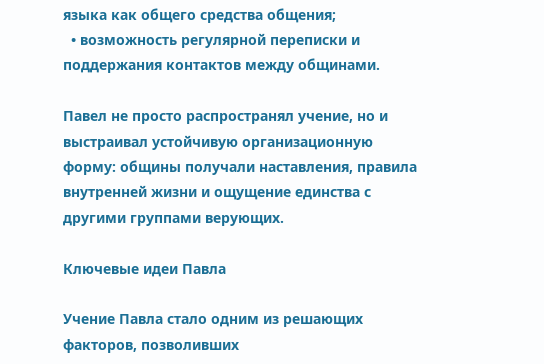языка как общего средства общения;
  • возможность регулярной переписки и поддержания контактов между общинами.

Павел не просто распространял учение, но и выстраивал устойчивую организационную форму: общины получали наставления, правила внутренней жизни и ощущение единства с другими группами верующих.

Ключевые идеи Павла

Учение Павла стало одним из решающих факторов, позволивших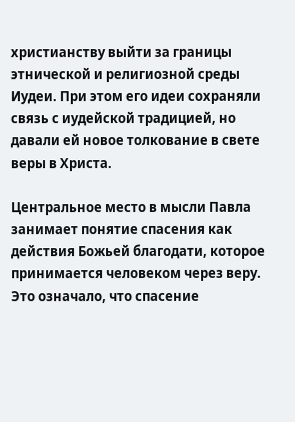христианству выйти за границы этнической и религиозной среды Иудеи. При этом его идеи сохраняли связь с иудейской традицией, но давали ей новое толкование в свете веры в Христа.

Центральное место в мысли Павла занимает понятие спасения как действия Божьей благодати, которое принимается человеком через веру. Это означало, что спасение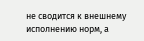не сводится к внешнему исполнению норм, а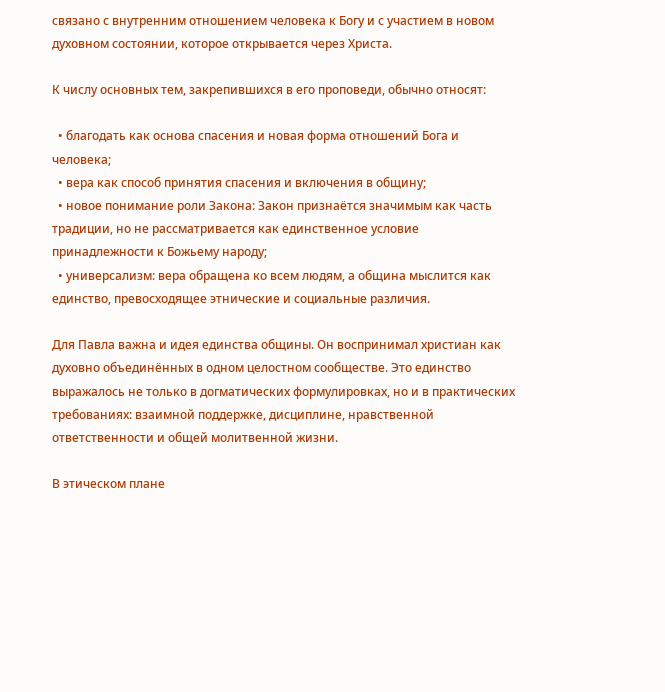связано с внутренним отношением человека к Богу и с участием в новом духовном состоянии, которое открывается через Христа.

К числу основных тем, закрепившихся в его проповеди, обычно относят:

  • благодать как основа спасения и новая форма отношений Бога и человека;
  • вера как способ принятия спасения и включения в общину;
  • новое понимание роли Закона: Закон признаётся значимым как часть традиции, но не рассматривается как единственное условие принадлежности к Божьему народу;
  • универсализм: вера обращена ко всем людям, а община мыслится как единство, превосходящее этнические и социальные различия.

Для Павла важна и идея единства общины. Он воспринимал христиан как духовно объединённых в одном целостном сообществе. Это единство выражалось не только в догматических формулировках, но и в практических требованиях: взаимной поддержке, дисциплине, нравственной ответственности и общей молитвенной жизни.

В этическом плане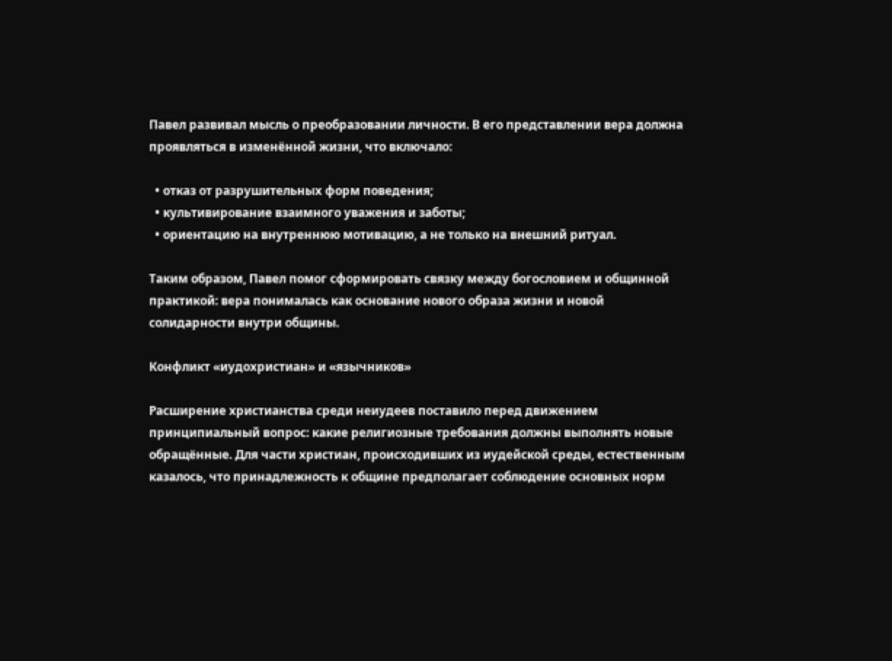Павел развивал мысль о преобразовании личности. В его представлении вера должна проявляться в изменённой жизни, что включало:

  • отказ от разрушительных форм поведения;
  • культивирование взаимного уважения и заботы;
  • ориентацию на внутреннюю мотивацию, а не только на внешний ритуал.

Таким образом, Павел помог сформировать связку между богословием и общинной практикой: вера понималась как основание нового образа жизни и новой солидарности внутри общины.

Конфликт «иудохристиан» и «язычников»

Расширение христианства среди неиудеев поставило перед движением принципиальный вопрос: какие религиозные требования должны выполнять новые обращённые. Для части христиан, происходивших из иудейской среды, естественным казалось, что принадлежность к общине предполагает соблюдение основных норм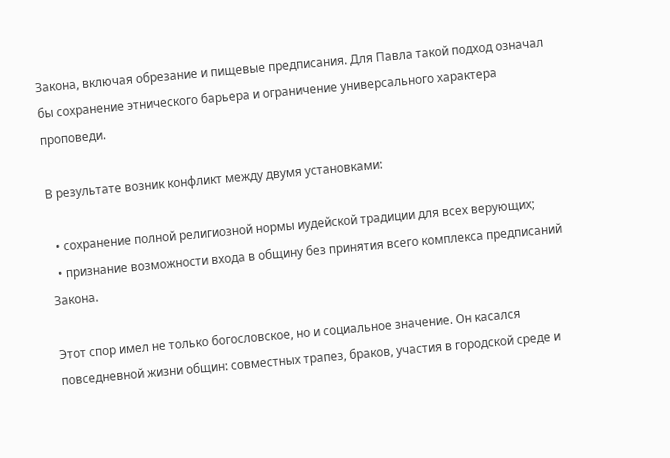Закона, включая обрезание и пищевые предписания. Для Павла такой подход означал бы сохранение этнического барьера и ограничение универсального характера проповеди.

В результате возник конфликт между двумя установками:

  • сохранение полной религиозной нормы иудейской традиции для всех верующих;
  • признание возможности входа в общину без принятия всего комплекса предписаний Закона.

Этот спор имел не только богословское, но и социальное значение. Он касался повседневной жизни общин: совместных трапез, браков, участия в городской среде и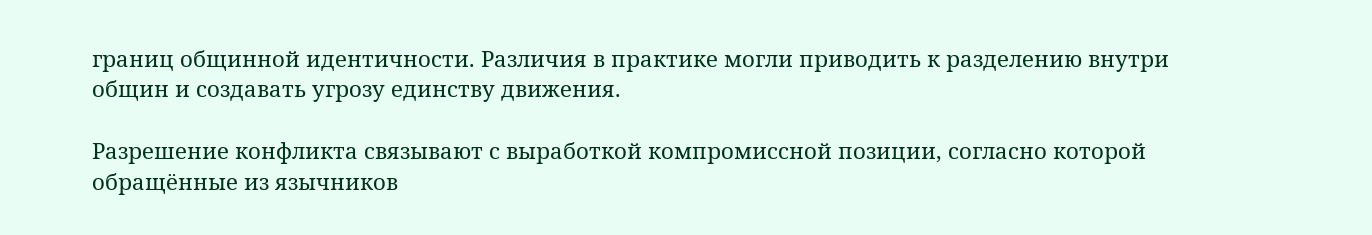границ общинной идентичности. Различия в практике могли приводить к разделению внутри общин и создавать угрозу единству движения.

Разрешение конфликта связывают с выработкой компромиссной позиции, согласно которой обращённые из язычников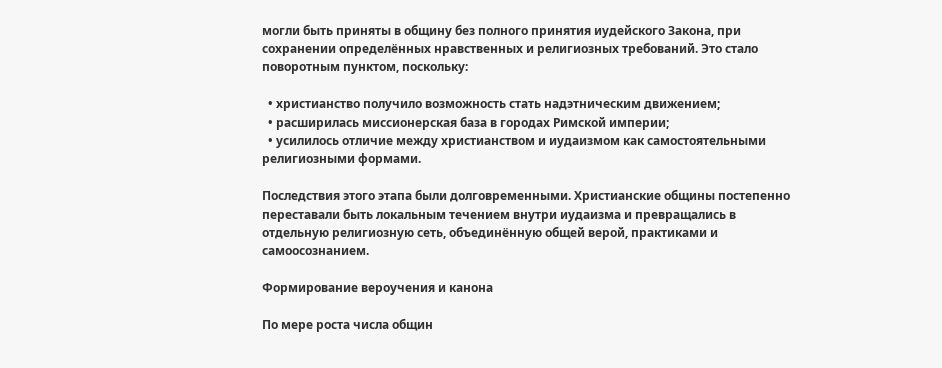могли быть приняты в общину без полного принятия иудейского Закона, при сохранении определённых нравственных и религиозных требований. Это стало поворотным пунктом, поскольку:

  • христианство получило возможность стать надэтническим движением;
  • расширилась миссионерская база в городах Римской империи;
  • усилилось отличие между христианством и иудаизмом как самостоятельными религиозными формами.

Последствия этого этапа были долговременными. Христианские общины постепенно переставали быть локальным течением внутри иудаизма и превращались в отдельную религиозную сеть, объединённую общей верой, практиками и самоосознанием.

Формирование вероучения и канона

По мере роста числа общин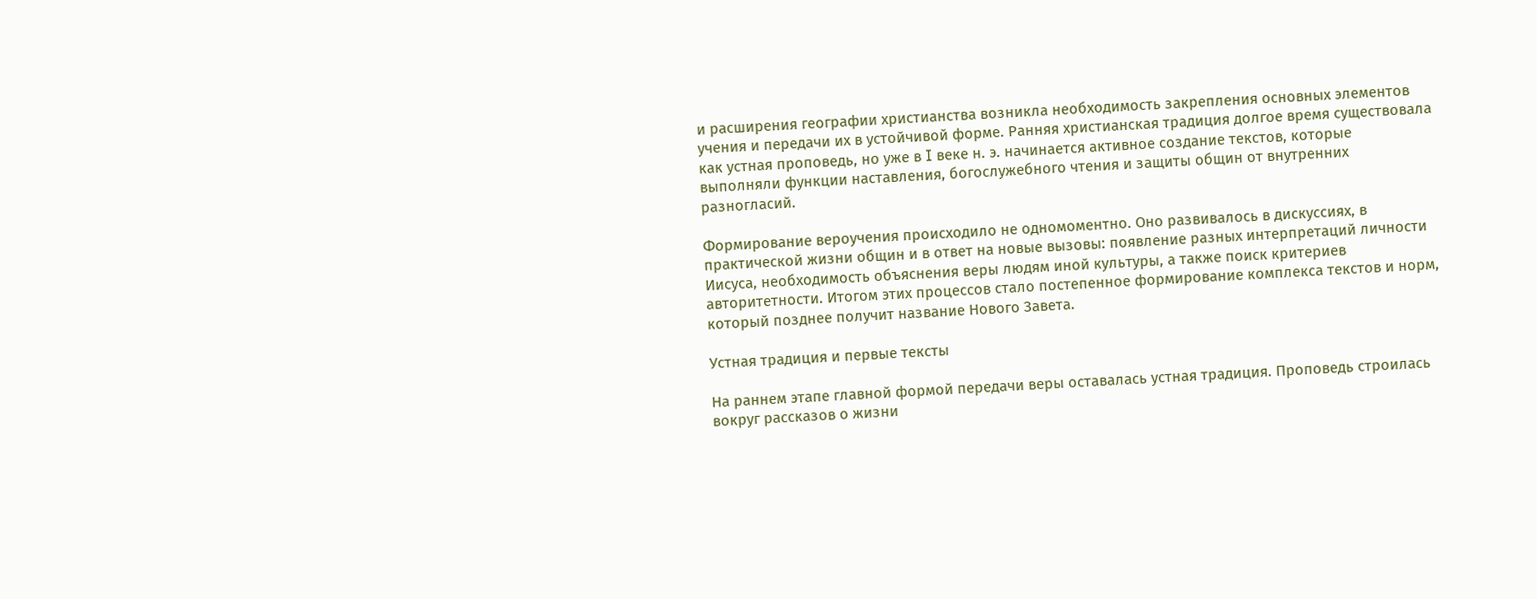и расширения географии христианства возникла необходимость закрепления основных элементов учения и передачи их в устойчивой форме. Ранняя христианская традиция долгое время существовала как устная проповедь, но уже в I веке н. э. начинается активное создание текстов, которые выполняли функции наставления, богослужебного чтения и защиты общин от внутренних разногласий.

Формирование вероучения происходило не одномоментно. Оно развивалось в дискуссиях, в практической жизни общин и в ответ на новые вызовы: появление разных интерпретаций личности Иисуса, необходимость объяснения веры людям иной культуры, а также поиск критериев авторитетности. Итогом этих процессов стало постепенное формирование комплекса текстов и норм, который позднее получит название Нового Завета.

Устная традиция и первые тексты

На раннем этапе главной формой передачи веры оставалась устная традиция. Проповедь строилась вокруг рассказов о жизни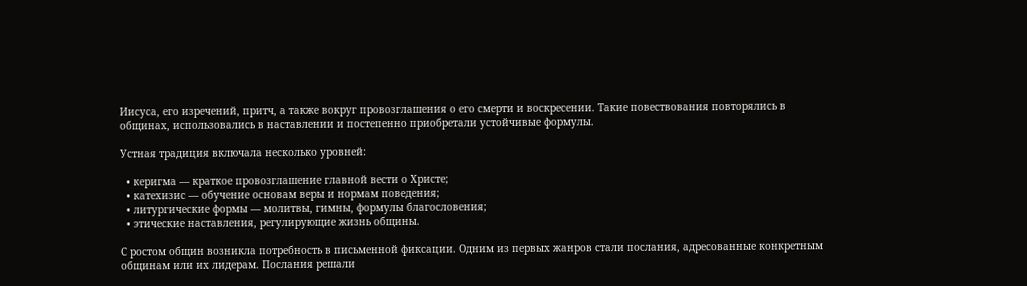Иисуса, его изречений, притч, а также вокруг провозглашения о его смерти и воскресении. Такие повествования повторялись в общинах, использовались в наставлении и постепенно приобретали устойчивые формулы.

Устная традиция включала несколько уровней:

  • керигма — краткое провозглашение главной вести о Христе;
  • катехизис — обучение основам веры и нормам поведения;
  • литургические формы — молитвы, гимны, формулы благословения;
  • этические наставления, регулирующие жизнь общины.

С ростом общин возникла потребность в письменной фиксации. Одним из первых жанров стали послания, адресованные конкретным общинам или их лидерам. Послания решали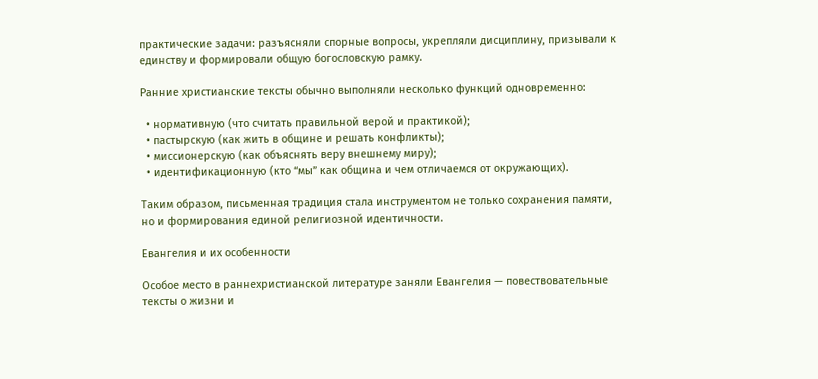практические задачи: разъясняли спорные вопросы, укрепляли дисциплину, призывали к единству и формировали общую богословскую рамку.

Ранние христианские тексты обычно выполняли несколько функций одновременно:

  • нормативную (что считать правильной верой и практикой);
  • пастырскую (как жить в общине и решать конфликты);
  • миссионерскую (как объяснять веру внешнему миру);
  • идентификационную (кто “мы” как община и чем отличаемся от окружающих).

Таким образом, письменная традиция стала инструментом не только сохранения памяти, но и формирования единой религиозной идентичности.

Евангелия и их особенности

Особое место в раннехристианской литературе заняли Евангелия — повествовательные тексты о жизни и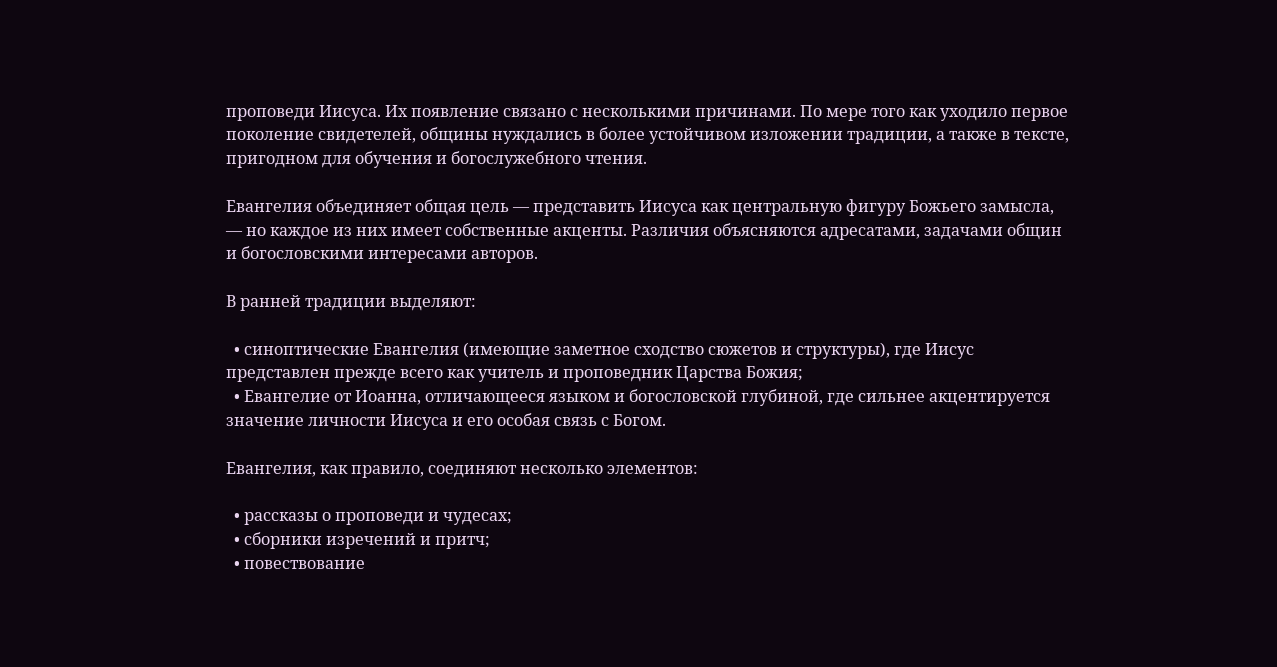проповеди Иисуса. Их появление связано с несколькими причинами. По мере того как уходило первое поколение свидетелей, общины нуждались в более устойчивом изложении традиции, а также в тексте, пригодном для обучения и богослужебного чтения.

Евангелия объединяет общая цель — представить Иисуса как центральную фигуру Божьего замысла, — но каждое из них имеет собственные акценты. Различия объясняются адресатами, задачами общин и богословскими интересами авторов.

В ранней традиции выделяют:

  • синоптические Евангелия (имеющие заметное сходство сюжетов и структуры), где Иисус представлен прежде всего как учитель и проповедник Царства Божия;
  • Евангелие от Иоанна, отличающееся языком и богословской глубиной, где сильнее акцентируется значение личности Иисуса и его особая связь с Богом.

Евангелия, как правило, соединяют несколько элементов:

  • рассказы о проповеди и чудесах;
  • сборники изречений и притч;
  • повествование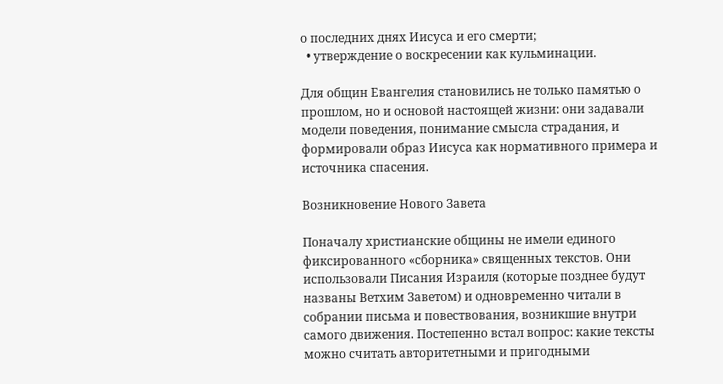о последних днях Иисуса и его смерти;
  • утверждение о воскресении как кульминации.

Для общин Евангелия становились не только памятью о прошлом, но и основой настоящей жизни: они задавали модели поведения, понимание смысла страдания, и формировали образ Иисуса как нормативного примера и источника спасения.

Возникновение Нового Завета

Поначалу христианские общины не имели единого фиксированного «сборника» священных текстов. Они использовали Писания Израиля (которые позднее будут названы Ветхим Заветом) и одновременно читали в собрании письма и повествования, возникшие внутри самого движения. Постепенно встал вопрос: какие тексты можно считать авторитетными и пригодными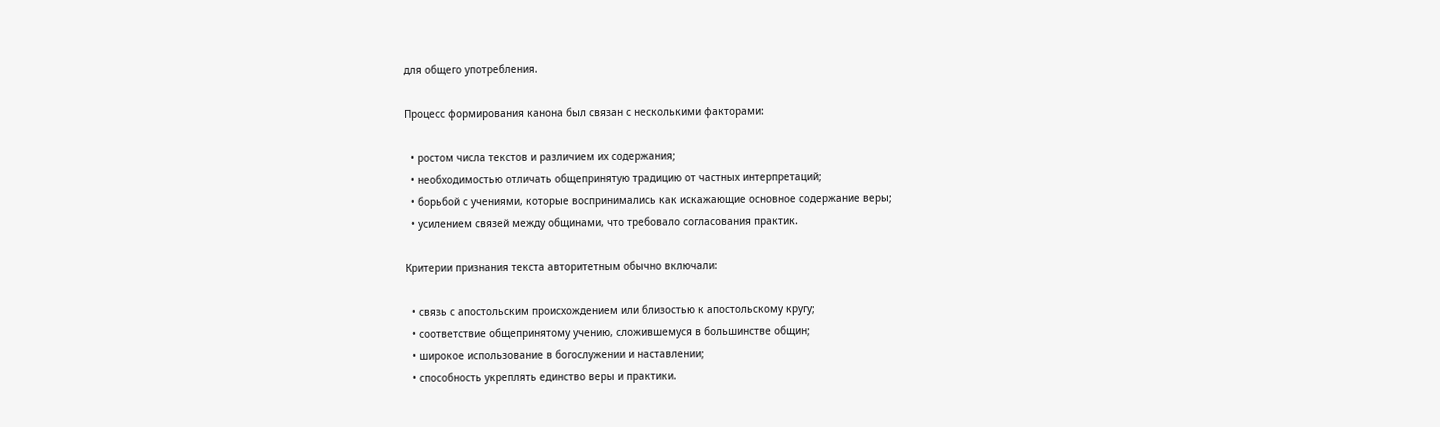для общего употребления.

Процесс формирования канона был связан с несколькими факторами:

  • ростом числа текстов и различием их содержания;
  • необходимостью отличать общепринятую традицию от частных интерпретаций;
  • борьбой с учениями, которые воспринимались как искажающие основное содержание веры;
  • усилением связей между общинами, что требовало согласования практик.

Критерии признания текста авторитетным обычно включали:

  • связь с апостольским происхождением или близостью к апостольскому кругу;
  • соответствие общепринятому учению, сложившемуся в большинстве общин;
  • широкое использование в богослужении и наставлении;
  • способность укреплять единство веры и практики.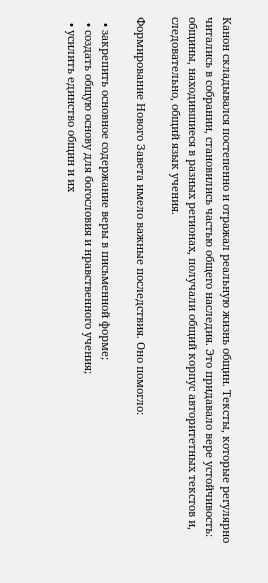Канон складывался постепенно и отражал реальную жизнь общин. Тексты, которые регулярно читались в собрании, становились частью общего наследия. Это придавало вере устойчивость: общины, находившиеся в разных регионах, получали общий корпус авторитетных текстов и, следовательно, общий язык учения.

Формирование Нового Завета имело важные последствия. Оно помогло:

  • закрепить основное содержание веры в письменной форме;
  • создать общую основу для богословия и нравственного учения;
  • усилить единство общин и их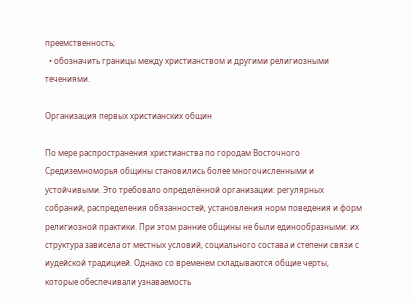преемственность;
  • обозначить границы между христианством и другими религиозными течениями.

Организация первых христианских общин

По мере распространения христианства по городам Восточного Средиземноморья общины становились более многочисленными и устойчивыми. Это требовало определённой организации: регулярных собраний, распределения обязанностей, установления норм поведения и форм религиозной практики. При этом ранние общины не были единообразными: их структура зависела от местных условий, социального состава и степени связи с иудейской традицией. Однако со временем складываются общие черты, которые обеспечивали узнаваемость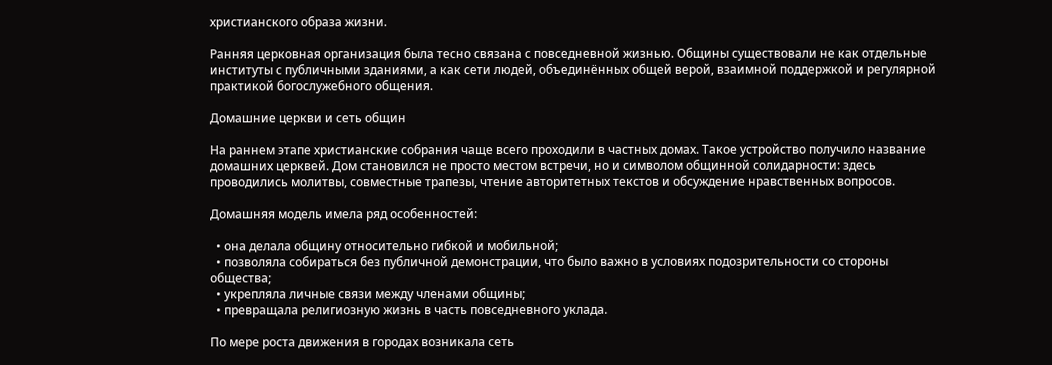христианского образа жизни.

Ранняя церковная организация была тесно связана с повседневной жизнью. Общины существовали не как отдельные институты с публичными зданиями, а как сети людей, объединённых общей верой, взаимной поддержкой и регулярной практикой богослужебного общения.

Домашние церкви и сеть общин

На раннем этапе христианские собрания чаще всего проходили в частных домах. Такое устройство получило название домашних церквей. Дом становился не просто местом встречи, но и символом общинной солидарности: здесь проводились молитвы, совместные трапезы, чтение авторитетных текстов и обсуждение нравственных вопросов.

Домашняя модель имела ряд особенностей:

  • она делала общину относительно гибкой и мобильной;
  • позволяла собираться без публичной демонстрации, что было важно в условиях подозрительности со стороны общества;
  • укрепляла личные связи между членами общины;
  • превращала религиозную жизнь в часть повседневного уклада.

По мере роста движения в городах возникала сеть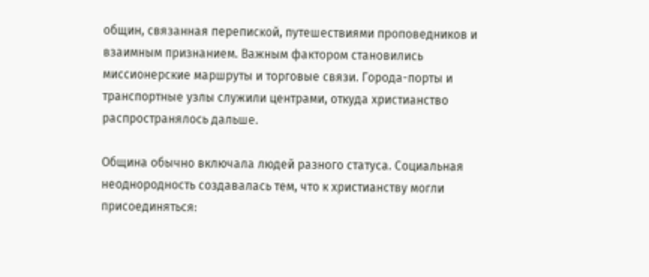общин, связанная перепиской, путешествиями проповедников и взаимным признанием. Важным фактором становились миссионерские маршруты и торговые связи. Города-порты и транспортные узлы служили центрами, откуда христианство распространялось дальше.

Община обычно включала людей разного статуса. Социальная неоднородность создавалась тем, что к христианству могли присоединяться: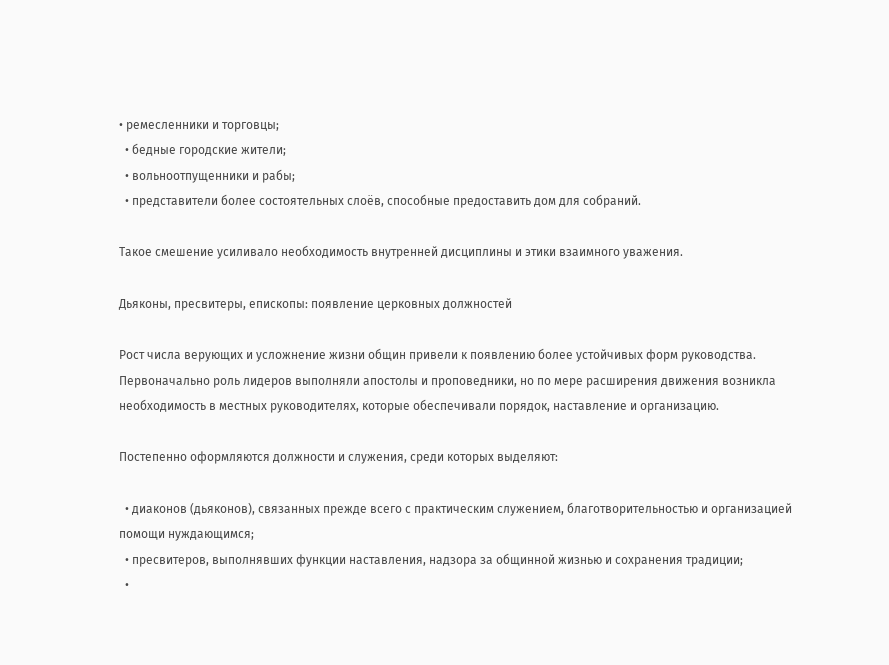• ремесленники и торговцы;
  • бедные городские жители;
  • вольноотпущенники и рабы;
  • представители более состоятельных слоёв, способные предоставить дом для собраний.

Такое смешение усиливало необходимость внутренней дисциплины и этики взаимного уважения.

Дьяконы, пресвитеры, епископы: появление церковных должностей

Рост числа верующих и усложнение жизни общин привели к появлению более устойчивых форм руководства. Первоначально роль лидеров выполняли апостолы и проповедники, но по мере расширения движения возникла необходимость в местных руководителях, которые обеспечивали порядок, наставление и организацию.

Постепенно оформляются должности и служения, среди которых выделяют:

  • диаконов (дьяконов), связанных прежде всего с практическим служением, благотворительностью и организацией помощи нуждающимся;
  • пресвитеров, выполнявших функции наставления, надзора за общинной жизнью и сохранения традиции;
  •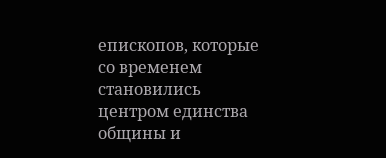епископов, которые со временем становились центром единства общины и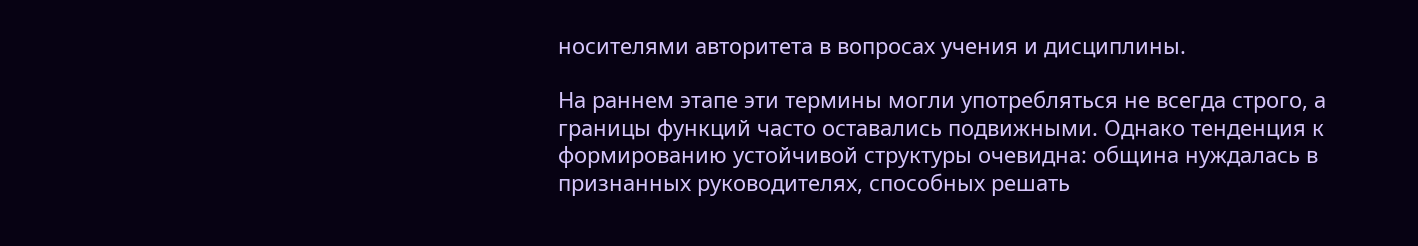носителями авторитета в вопросах учения и дисциплины.

На раннем этапе эти термины могли употребляться не всегда строго, а границы функций часто оставались подвижными. Однако тенденция к формированию устойчивой структуры очевидна: община нуждалась в признанных руководителях, способных решать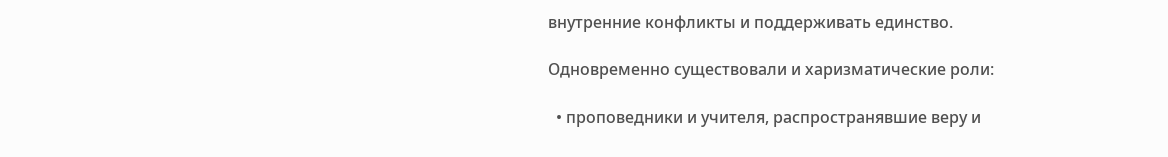внутренние конфликты и поддерживать единство.

Одновременно существовали и харизматические роли:

  • проповедники и учителя, распространявшие веру и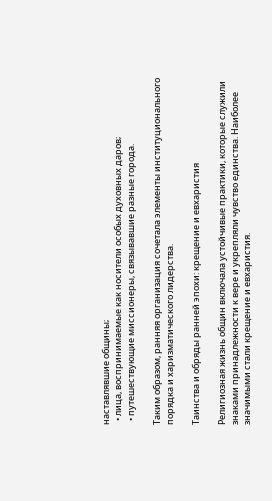наставлявшие общины;
  • лица, воспринимаемые как носители особых духовных даров;
  • путешествующие миссионеры, связывавшие разные города.

Таким образом, ранняя организация сочетала элементы институционального порядка и харизматического лидерства.

Таинства и обряды ранней эпохи: крещение и евхаристия

Религиозная жизнь общин включала устойчивые практики, которые служили знаками принадлежности к вере и укрепляли чувство единства. Наиболее значимыми стали крещение и евхаристия.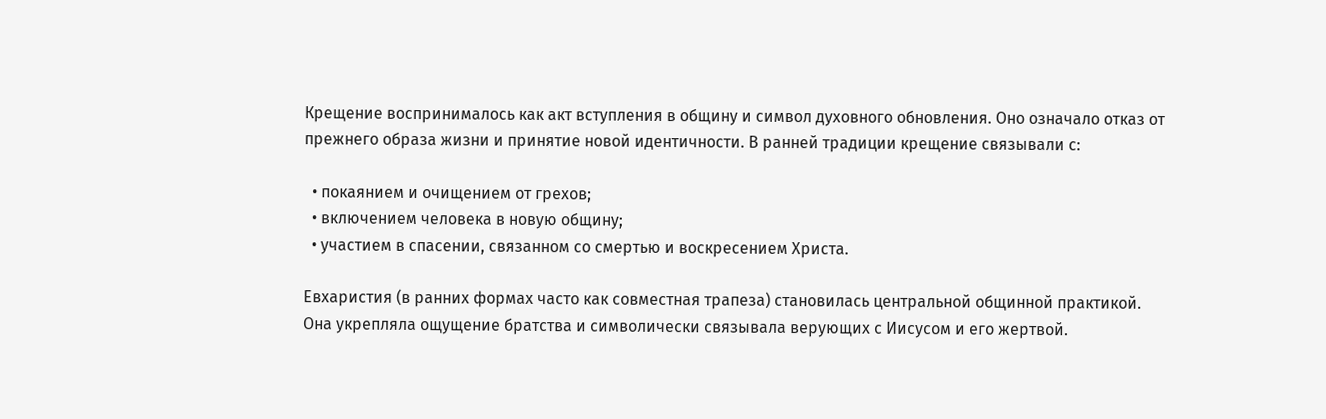Крещение воспринималось как акт вступления в общину и символ духовного обновления. Оно означало отказ от прежнего образа жизни и принятие новой идентичности. В ранней традиции крещение связывали с:

  • покаянием и очищением от грехов;
  • включением человека в новую общину;
  • участием в спасении, связанном со смертью и воскресением Христа.

Евхаристия (в ранних формах часто как совместная трапеза) становилась центральной общинной практикой. Она укрепляла ощущение братства и символически связывала верующих с Иисусом и его жертвой.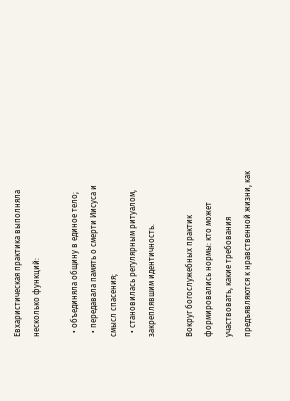Евхаристическая практика выполняла несколько функций:

  • объединяла общину в единое тело;
  • передавала память о смерти Иисуса и смысл спасения;
  • становилась регулярным ритуалом, закреплявшим идентичность.

Вокруг богослужебных практик формировались нормы: кто может участвовать, какие требования предъявляются к нравственной жизни, как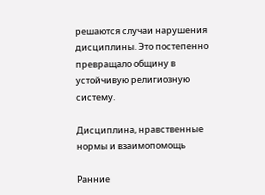решаются случаи нарушения дисциплины. Это постепенно превращало общину в устойчивую религиозную систему.

Дисциплина, нравственные нормы и взаимопомощь

Ранние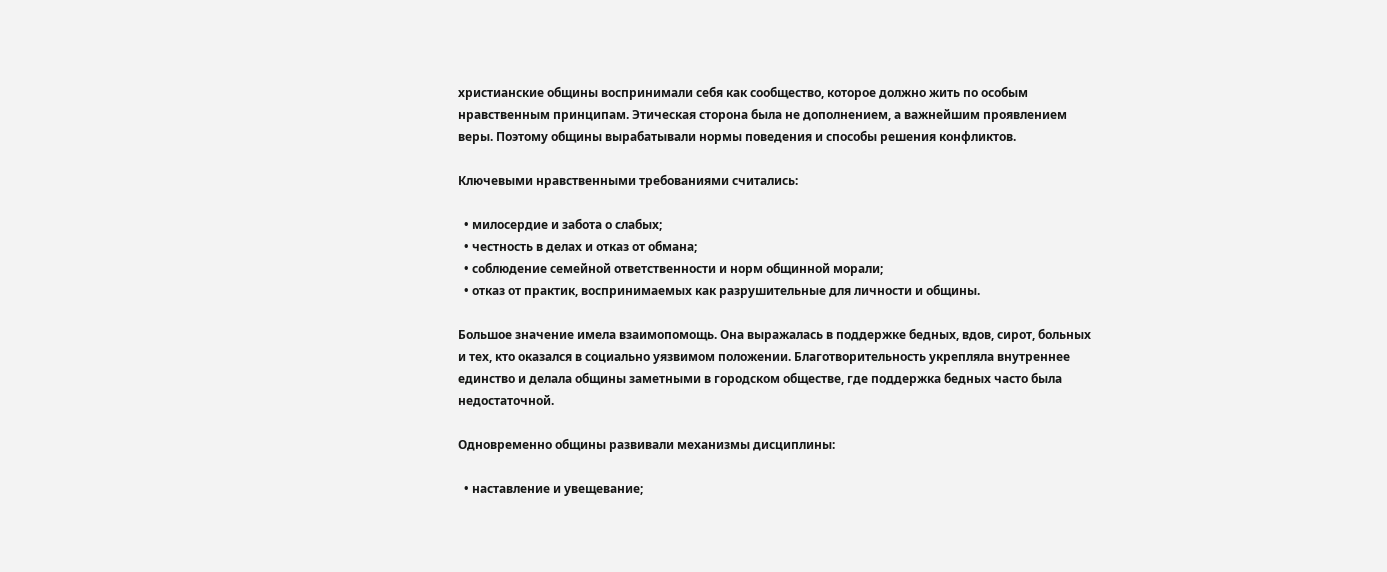христианские общины воспринимали себя как сообщество, которое должно жить по особым нравственным принципам. Этическая сторона была не дополнением, а важнейшим проявлением веры. Поэтому общины вырабатывали нормы поведения и способы решения конфликтов.

Ключевыми нравственными требованиями считались:

  • милосердие и забота о слабых;
  • честность в делах и отказ от обмана;
  • соблюдение семейной ответственности и норм общинной морали;
  • отказ от практик, воспринимаемых как разрушительные для личности и общины.

Большое значение имела взаимопомощь. Она выражалась в поддержке бедных, вдов, сирот, больных и тех, кто оказался в социально уязвимом положении. Благотворительность укрепляла внутреннее единство и делала общины заметными в городском обществе, где поддержка бедных часто была недостаточной.

Одновременно общины развивали механизмы дисциплины:

  • наставление и увещевание;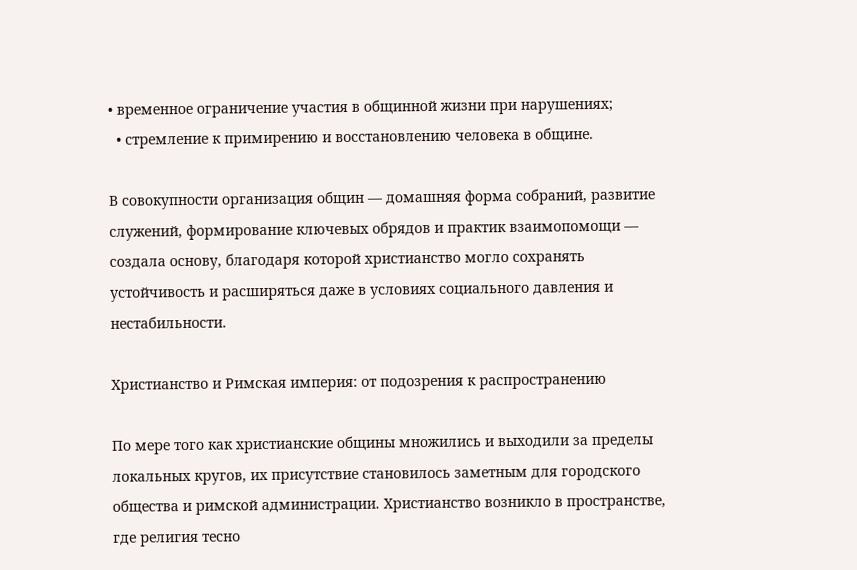• временное ограничение участия в общинной жизни при нарушениях;
  • стремление к примирению и восстановлению человека в общине.

В совокупности организация общин — домашняя форма собраний, развитие служений, формирование ключевых обрядов и практик взаимопомощи — создала основу, благодаря которой христианство могло сохранять устойчивость и расширяться даже в условиях социального давления и нестабильности.

Христианство и Римская империя: от подозрения к распространению

По мере того как христианские общины множились и выходили за пределы локальных кругов, их присутствие становилось заметным для городского общества и римской администрации. Христианство возникло в пространстве, где религия тесно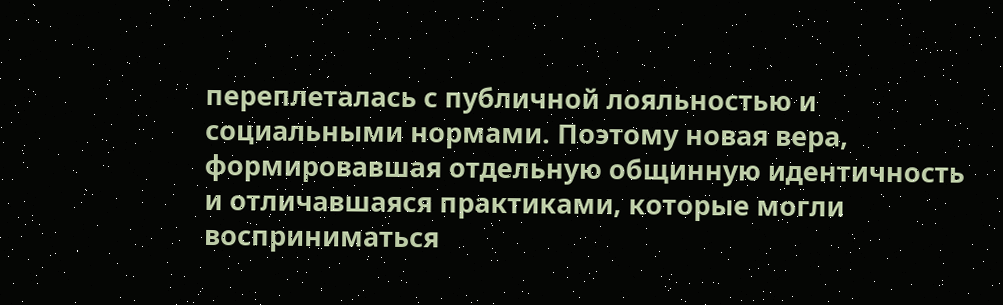переплеталась с публичной лояльностью и социальными нормами. Поэтому новая вера, формировавшая отдельную общинную идентичность и отличавшаяся практиками, которые могли восприниматься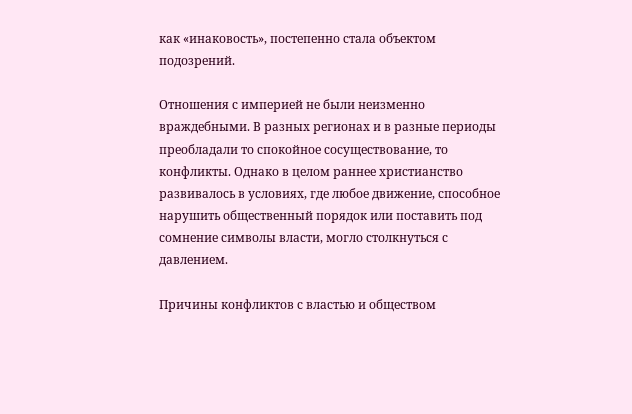как «инаковость», постепенно стала объектом подозрений.

Отношения с империей не были неизменно враждебными. В разных регионах и в разные периоды преобладали то спокойное сосуществование, то конфликты. Однако в целом раннее христианство развивалось в условиях, где любое движение, способное нарушить общественный порядок или поставить под сомнение символы власти, могло столкнуться с давлением.

Причины конфликтов с властью и обществом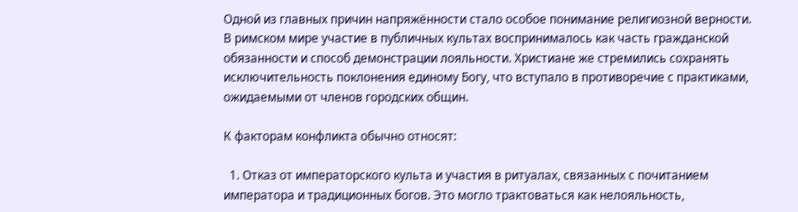Одной из главных причин напряжённости стало особое понимание религиозной верности. В римском мире участие в публичных культах воспринималось как часть гражданской обязанности и способ демонстрации лояльности. Христиане же стремились сохранять исключительность поклонения единому Богу, что вступало в противоречие с практиками, ожидаемыми от членов городских общин.

К факторам конфликта обычно относят:

  1. Отказ от императорского культа и участия в ритуалах, связанных с почитанием императора и традиционных богов. Это могло трактоваться как нелояльность,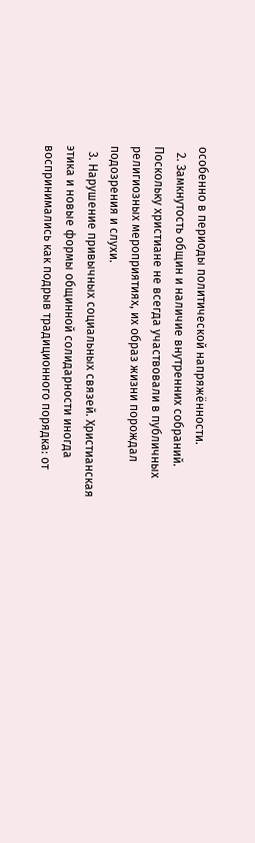особенно в периоды политической напряжённости.
  2. Замкнутость общин и наличие внутренних собраний. Поскольку христиане не всегда участвовали в публичных религиозных мероприятиях, их образ жизни порождал подозрения и слухи.
  3. Нарушение привычных социальных связей. Христианская этика и новые формы общинной солидарности иногда воспринимались как подрыв традиционного порядка: от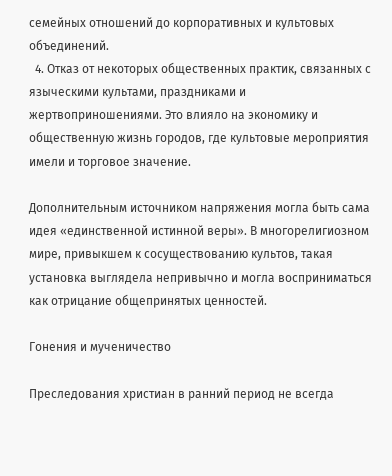семейных отношений до корпоративных и культовых объединений.
  4. Отказ от некоторых общественных практик, связанных с языческими культами, праздниками и жертвоприношениями. Это влияло на экономику и общественную жизнь городов, где культовые мероприятия имели и торговое значение.

Дополнительным источником напряжения могла быть сама идея «единственной истинной веры». В многорелигиозном мире, привыкшем к сосуществованию культов, такая установка выглядела непривычно и могла восприниматься как отрицание общепринятых ценностей.

Гонения и мученичество

Преследования христиан в ранний период не всегда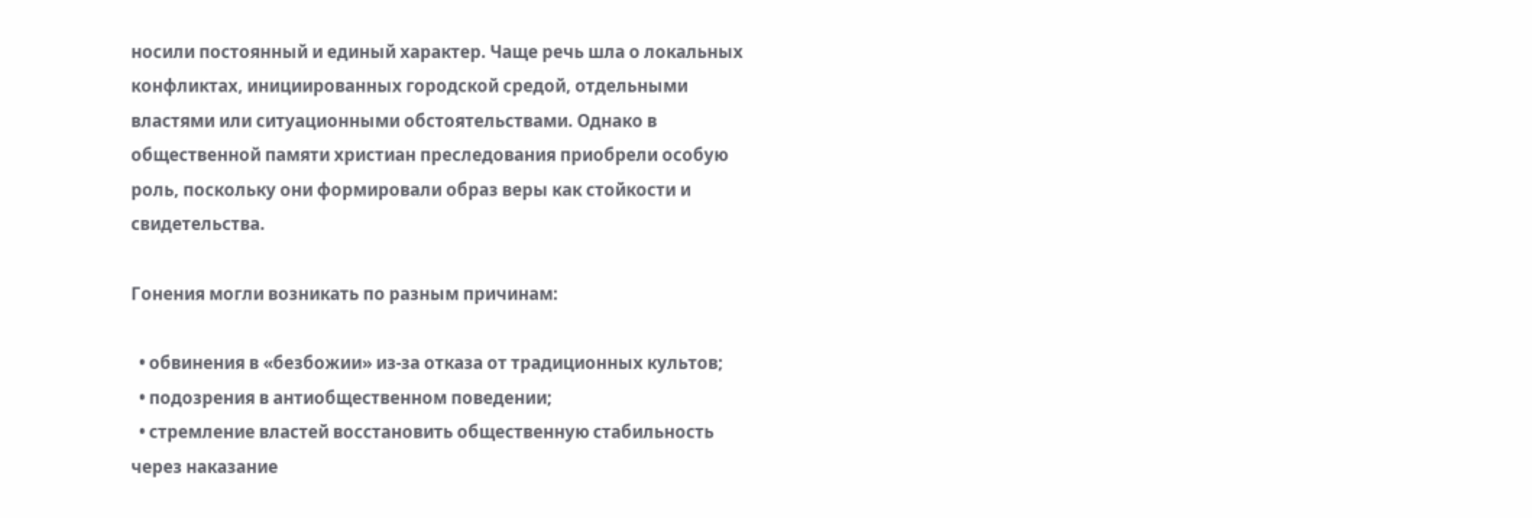носили постоянный и единый характер. Чаще речь шла о локальных конфликтах, инициированных городской средой, отдельными властями или ситуационными обстоятельствами. Однако в общественной памяти христиан преследования приобрели особую роль, поскольку они формировали образ веры как стойкости и свидетельства.

Гонения могли возникать по разным причинам:

  • обвинения в «безбожии» из-за отказа от традиционных культов;
  • подозрения в антиобщественном поведении;
  • стремление властей восстановить общественную стабильность через наказание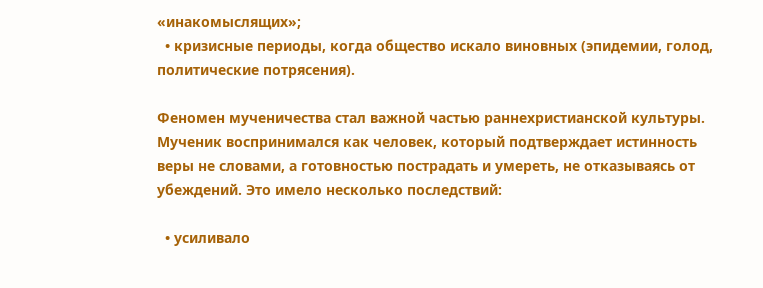«инакомыслящих»;
  • кризисные периоды, когда общество искало виновных (эпидемии, голод, политические потрясения).

Феномен мученичества стал важной частью раннехристианской культуры. Мученик воспринимался как человек, который подтверждает истинность веры не словами, а готовностью пострадать и умереть, не отказываясь от убеждений. Это имело несколько последствий:

  • усиливало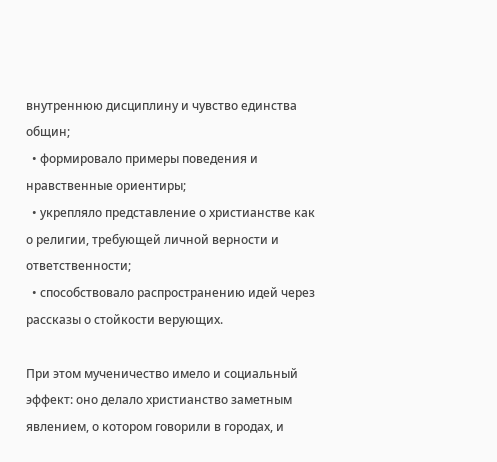внутреннюю дисциплину и чувство единства общин;
  • формировало примеры поведения и нравственные ориентиры;
  • укрепляло представление о христианстве как о религии, требующей личной верности и ответственности;
  • способствовало распространению идей через рассказы о стойкости верующих.

При этом мученичество имело и социальный эффект: оно делало христианство заметным явлением, о котором говорили в городах, и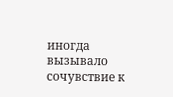иногда вызывало сочувствие к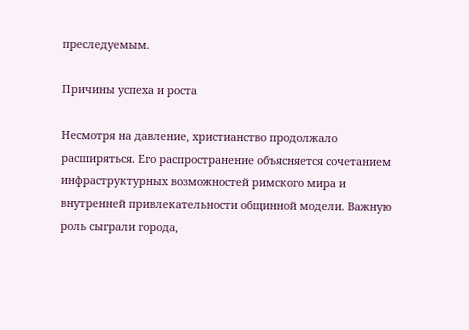преследуемым.

Причины успеха и роста

Несмотря на давление, христианство продолжало расширяться. Его распространение объясняется сочетанием инфраструктурных возможностей римского мира и внутренней привлекательности общинной модели. Важную роль сыграли города,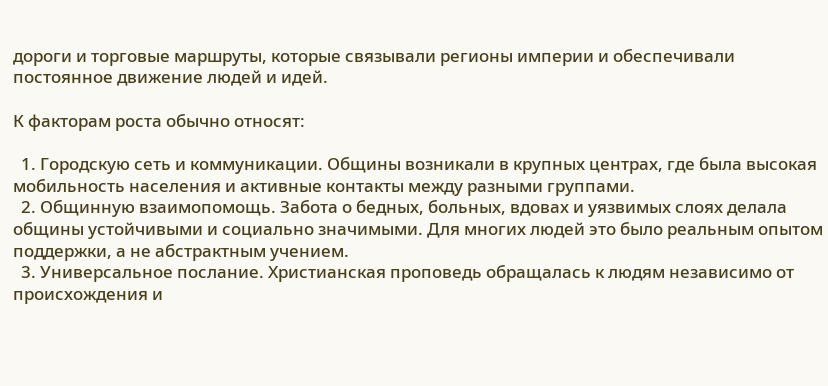дороги и торговые маршруты, которые связывали регионы империи и обеспечивали постоянное движение людей и идей.

К факторам роста обычно относят:

  1. Городскую сеть и коммуникации. Общины возникали в крупных центрах, где была высокая мобильность населения и активные контакты между разными группами.
  2. Общинную взаимопомощь. Забота о бедных, больных, вдовах и уязвимых слоях делала общины устойчивыми и социально значимыми. Для многих людей это было реальным опытом поддержки, а не абстрактным учением.
  3. Универсальное послание. Христианская проповедь обращалась к людям независимо от происхождения и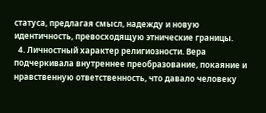статуса, предлагая смысл, надежду и новую идентичность, превосходящую этнические границы.
  4. Личностный характер религиозности. Вера подчеркивала внутреннее преобразование, покаяние и нравственную ответственность, что давало человеку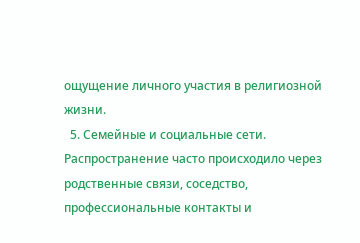ощущение личного участия в религиозной жизни.
  5. Семейные и социальные сети. Распространение часто происходило через родственные связи, соседство, профессиональные контакты и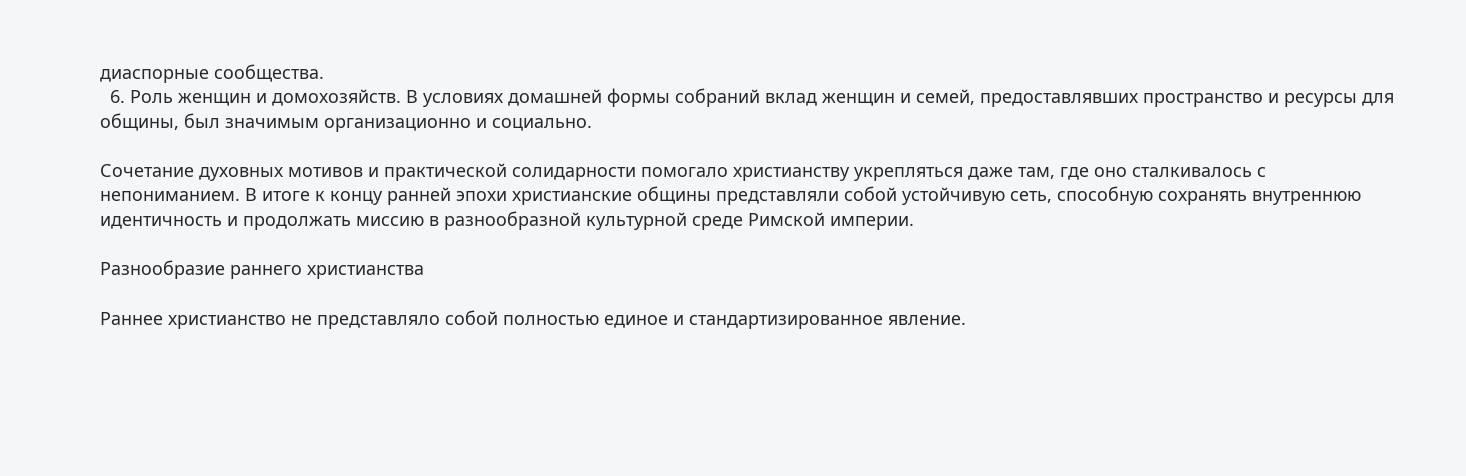диаспорные сообщества.
  6. Роль женщин и домохозяйств. В условиях домашней формы собраний вклад женщин и семей, предоставлявших пространство и ресурсы для общины, был значимым организационно и социально.

Сочетание духовных мотивов и практической солидарности помогало христианству укрепляться даже там, где оно сталкивалось с непониманием. В итоге к концу ранней эпохи христианские общины представляли собой устойчивую сеть, способную сохранять внутреннюю идентичность и продолжать миссию в разнообразной культурной среде Римской империи.

Разнообразие раннего христианства

Раннее христианство не представляло собой полностью единое и стандартизированное явление.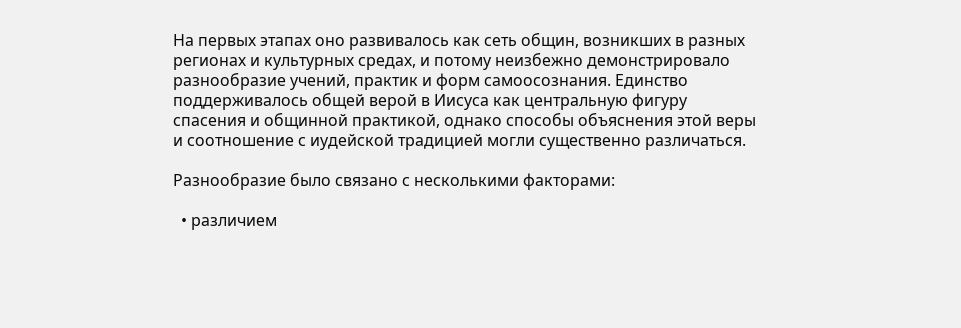На первых этапах оно развивалось как сеть общин, возникших в разных регионах и культурных средах, и потому неизбежно демонстрировало разнообразие учений, практик и форм самоосознания. Единство поддерживалось общей верой в Иисуса как центральную фигуру спасения и общинной практикой, однако способы объяснения этой веры и соотношение с иудейской традицией могли существенно различаться.

Разнообразие было связано с несколькими факторами:

  • различием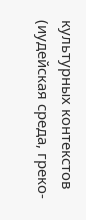культурных контекстов (иудейская среда, греко-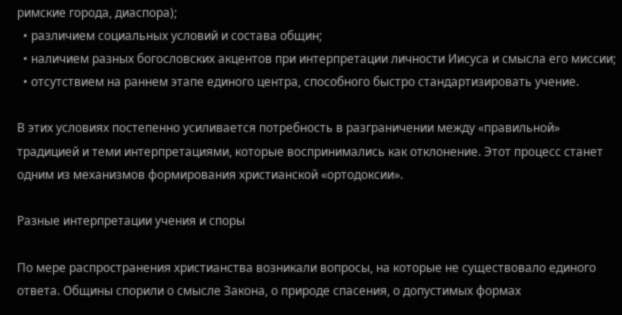римские города, диаспора);
  • различием социальных условий и состава общин;
  • наличием разных богословских акцентов при интерпретации личности Иисуса и смысла его миссии;
  • отсутствием на раннем этапе единого центра, способного быстро стандартизировать учение.

В этих условиях постепенно усиливается потребность в разграничении между «правильной» традицией и теми интерпретациями, которые воспринимались как отклонение. Этот процесс станет одним из механизмов формирования христианской «ортодоксии».

Разные интерпретации учения и споры

По мере распространения христианства возникали вопросы, на которые не существовало единого ответа. Общины спорили о смысле Закона, о природе спасения, о допустимых формах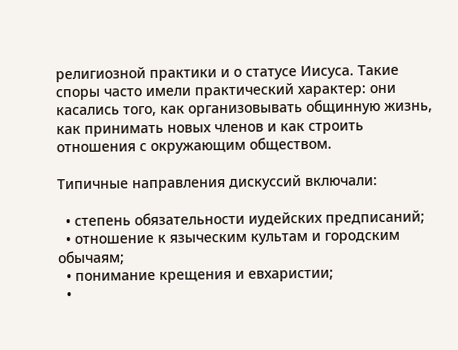религиозной практики и о статусе Иисуса. Такие споры часто имели практический характер: они касались того, как организовывать общинную жизнь, как принимать новых членов и как строить отношения с окружающим обществом.

Типичные направления дискуссий включали:

  • степень обязательности иудейских предписаний;
  • отношение к языческим культам и городским обычаям;
  • понимание крещения и евхаристии;
  •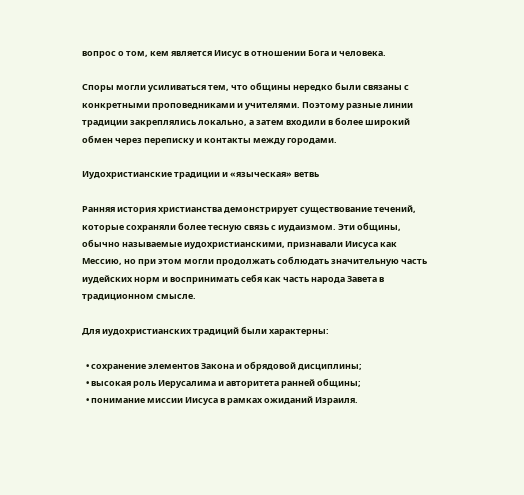вопрос о том, кем является Иисус в отношении Бога и человека.

Споры могли усиливаться тем, что общины нередко были связаны с конкретными проповедниками и учителями. Поэтому разные линии традиции закреплялись локально, а затем входили в более широкий обмен через переписку и контакты между городами.

Иудохристианские традиции и «языческая» ветвь

Ранняя история христианства демонстрирует существование течений, которые сохраняли более тесную связь с иудаизмом. Эти общины, обычно называемые иудохристианскими, признавали Иисуса как Мессию, но при этом могли продолжать соблюдать значительную часть иудейских норм и воспринимать себя как часть народа Завета в традиционном смысле.

Для иудохристианских традиций были характерны:

  • сохранение элементов Закона и обрядовой дисциплины;
  • высокая роль Иерусалима и авторитета ранней общины;
  • понимание миссии Иисуса в рамках ожиданий Израиля.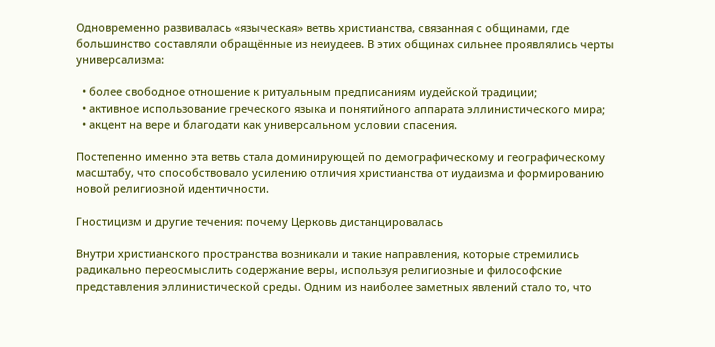Одновременно развивалась «языческая» ветвь христианства, связанная с общинами, где большинство составляли обращённые из неиудеев. В этих общинах сильнее проявлялись черты универсализма:

  • более свободное отношение к ритуальным предписаниям иудейской традиции;
  • активное использование греческого языка и понятийного аппарата эллинистического мира;
  • акцент на вере и благодати как универсальном условии спасения.

Постепенно именно эта ветвь стала доминирующей по демографическому и географическому масштабу, что способствовало усилению отличия христианства от иудаизма и формированию новой религиозной идентичности.

Гностицизм и другие течения: почему Церковь дистанцировалась

Внутри христианского пространства возникали и такие направления, которые стремились радикально переосмыслить содержание веры, используя религиозные и философские представления эллинистической среды. Одним из наиболее заметных явлений стало то, что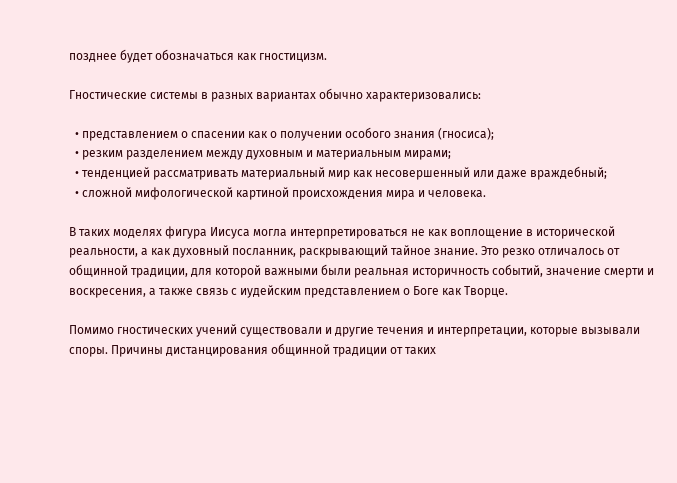позднее будет обозначаться как гностицизм.

Гностические системы в разных вариантах обычно характеризовались:

  • представлением о спасении как о получении особого знания (гносиса);
  • резким разделением между духовным и материальным мирами;
  • тенденцией рассматривать материальный мир как несовершенный или даже враждебный;
  • сложной мифологической картиной происхождения мира и человека.

В таких моделях фигура Иисуса могла интерпретироваться не как воплощение в исторической реальности, а как духовный посланник, раскрывающий тайное знание. Это резко отличалось от общинной традиции, для которой важными были реальная историчность событий, значение смерти и воскресения, а также связь с иудейским представлением о Боге как Творце.

Помимо гностических учений существовали и другие течения и интерпретации, которые вызывали споры. Причины дистанцирования общинной традиции от таких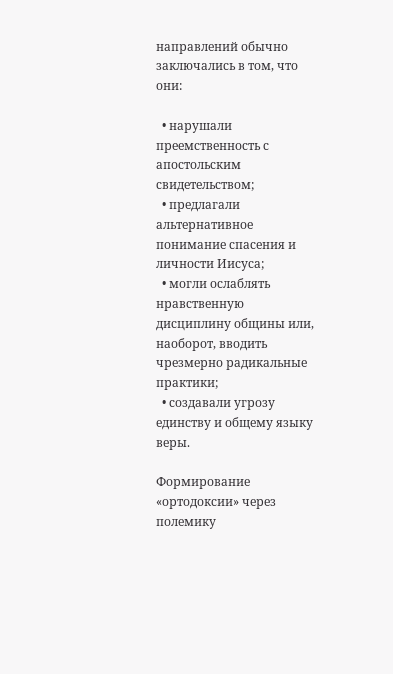направлений обычно заключались в том, что они:

  • нарушали преемственность с апостольским свидетельством;
  • предлагали альтернативное понимание спасения и личности Иисуса;
  • могли ослаблять нравственную дисциплину общины или, наоборот, вводить чрезмерно радикальные практики;
  • создавали угрозу единству и общему языку веры.

Формирование «ортодоксии» через полемику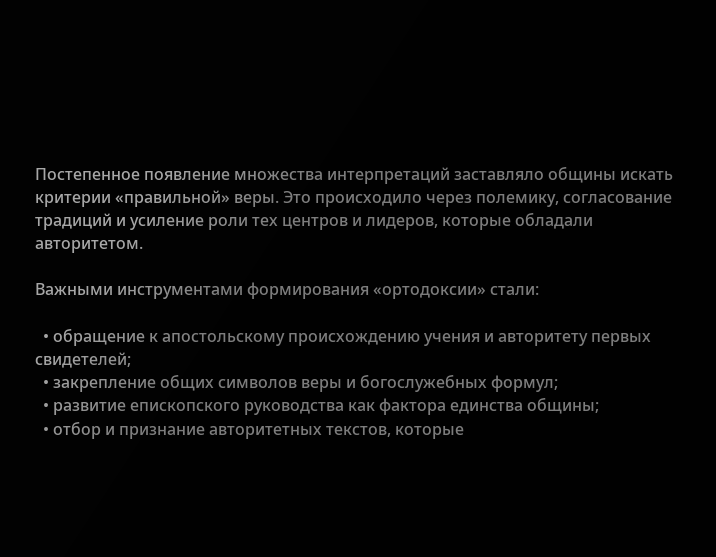Постепенное появление множества интерпретаций заставляло общины искать критерии «правильной» веры. Это происходило через полемику, согласование традиций и усиление роли тех центров и лидеров, которые обладали авторитетом.

Важными инструментами формирования «ортодоксии» стали:

  • обращение к апостольскому происхождению учения и авторитету первых свидетелей;
  • закрепление общих символов веры и богослужебных формул;
  • развитие епископского руководства как фактора единства общины;
  • отбор и признание авторитетных текстов, которые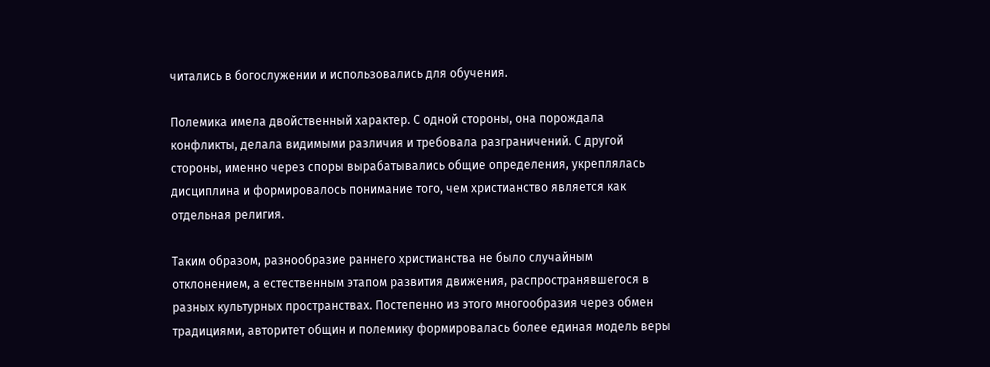читались в богослужении и использовались для обучения.

Полемика имела двойственный характер. С одной стороны, она порождала конфликты, делала видимыми различия и требовала разграничений. С другой стороны, именно через споры вырабатывались общие определения, укреплялась дисциплина и формировалось понимание того, чем христианство является как отдельная религия.

Таким образом, разнообразие раннего христианства не было случайным отклонением, а естественным этапом развития движения, распространявшегося в разных культурных пространствах. Постепенно из этого многообразия через обмен традициями, авторитет общин и полемику формировалась более единая модель веры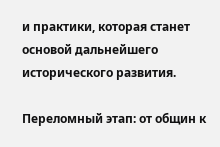и практики, которая станет основой дальнейшего исторического развития.

Переломный этап: от общин к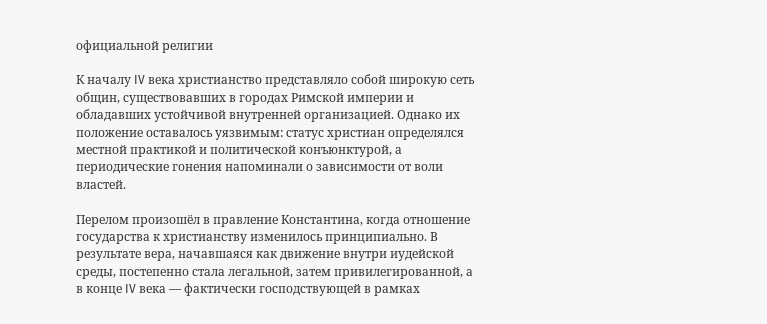официальной религии

К началу IV века христианство представляло собой широкую сеть общин, существовавших в городах Римской империи и обладавших устойчивой внутренней организацией. Однако их положение оставалось уязвимым: статус христиан определялся местной практикой и политической конъюнктурой, а периодические гонения напоминали о зависимости от воли властей.

Перелом произошёл в правление Константина, когда отношение государства к христианству изменилось принципиально. В результате вера, начавшаяся как движение внутри иудейской среды, постепенно стала легальной, затем привилегированной, а в конце IV века — фактически господствующей в рамках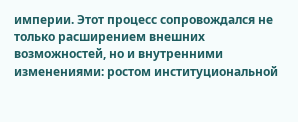империи. Этот процесс сопровождался не только расширением внешних возможностей, но и внутренними изменениями: ростом институциональной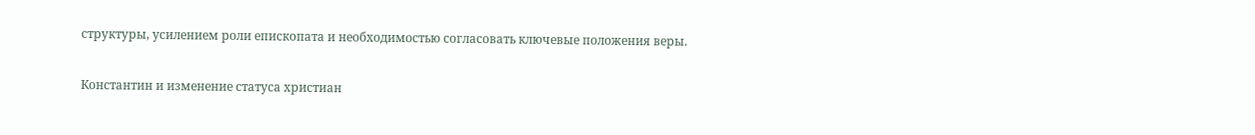структуры, усилением роли епископата и необходимостью согласовать ключевые положения веры.

Константин и изменение статуса христиан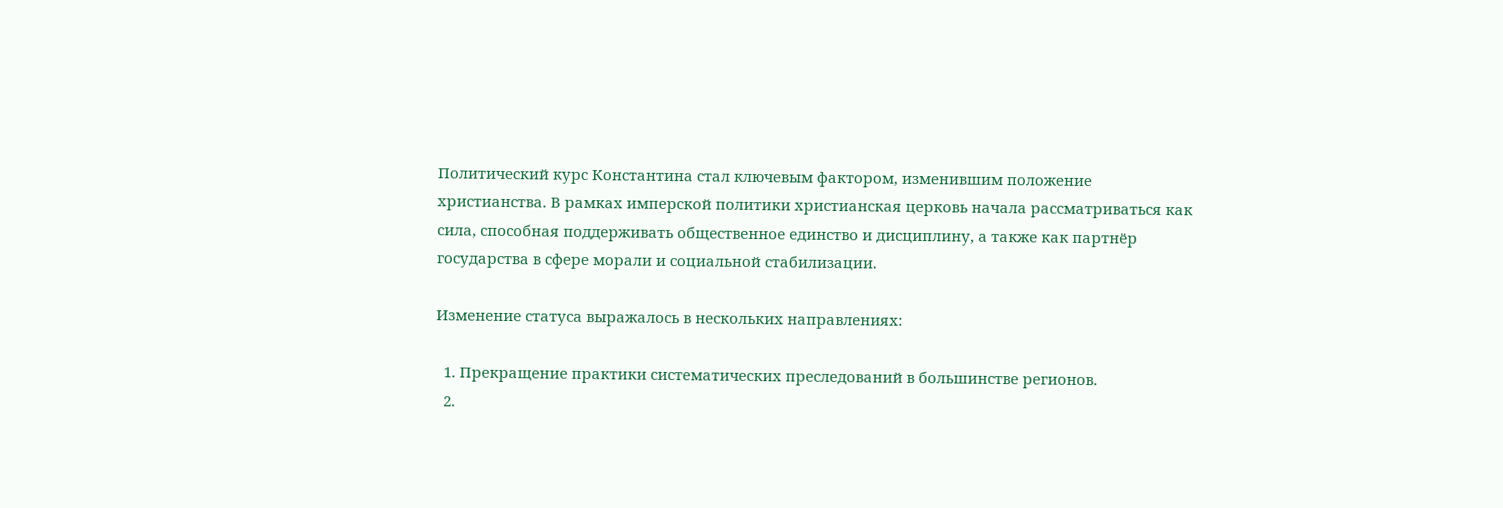Политический курс Константина стал ключевым фактором, изменившим положение христианства. В рамках имперской политики христианская церковь начала рассматриваться как сила, способная поддерживать общественное единство и дисциплину, а также как партнёр государства в сфере морали и социальной стабилизации.

Изменение статуса выражалось в нескольких направлениях:

  1. Прекращение практики систематических преследований в большинстве регионов.
  2.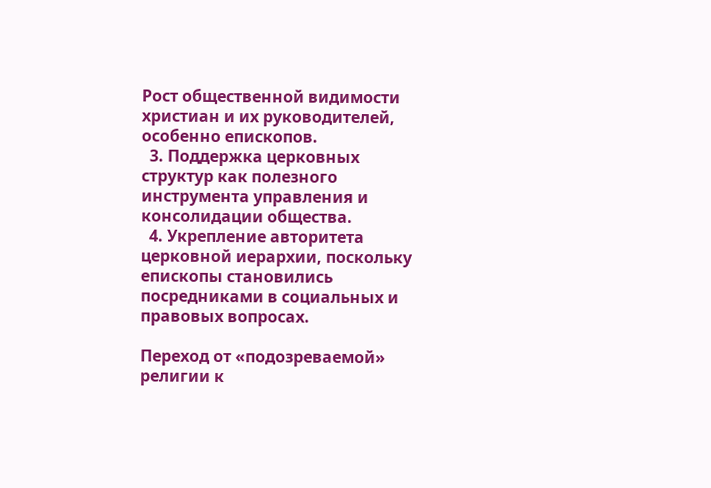Рост общественной видимости христиан и их руководителей, особенно епископов.
  3. Поддержка церковных структур как полезного инструмента управления и консолидации общества.
  4. Укрепление авторитета церковной иерархии, поскольку епископы становились посредниками в социальных и правовых вопросах.

Переход от «подозреваемой» религии к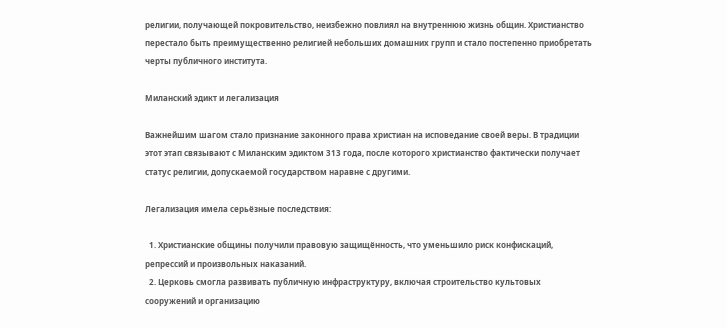религии, получающей покровительство, неизбежно повлиял на внутреннюю жизнь общин. Христианство перестало быть преимущественно религией небольших домашних групп и стало постепенно приобретать черты публичного института.

Миланский эдикт и легализация

Важнейшим шагом стало признание законного права христиан на исповедание своей веры. В традиции этот этап связывают с Миланским эдиктом 313 года, после которого христианство фактически получает статус религии, допускаемой государством наравне с другими.

Легализация имела серьёзные последствия:

  1. Христианские общины получили правовую защищённость, что уменьшило риск конфискаций, репрессий и произвольных наказаний.
  2. Церковь смогла развивать публичную инфраструктуру, включая строительство культовых сооружений и организацию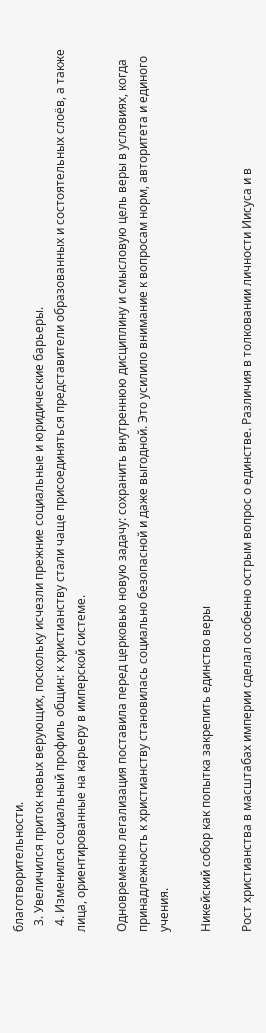благотворительности.
  3. Увеличился приток новых верующих, поскольку исчезли прежние социальные и юридические барьеры.
  4. Изменился социальный профиль общин: к христианству стали чаще присоединяться представители образованных и состоятельных слоёв, а также лица, ориентированные на карьеру в имперской системе.

Одновременно легализация поставила перед церковью новую задачу: сохранить внутреннюю дисциплину и смысловую цель веры в условиях, когда принадлежность к христианству становилась социально безопасной и даже выгодной. Это усилило внимание к вопросам норм, авторитета и единого учения.

Никейский собор как попытка закрепить единство веры

Рост христианства в масштабах империи сделал особенно острым вопрос о единстве. Различия в толковании личности Иисуса и в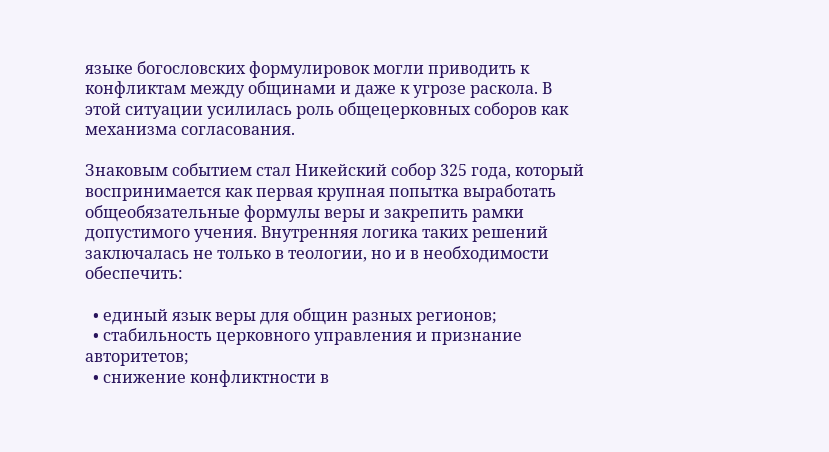языке богословских формулировок могли приводить к конфликтам между общинами и даже к угрозе раскола. В этой ситуации усилилась роль общецерковных соборов как механизма согласования.

Знаковым событием стал Никейский собор 325 года, который воспринимается как первая крупная попытка выработать общеобязательные формулы веры и закрепить рамки допустимого учения. Внутренняя логика таких решений заключалась не только в теологии, но и в необходимости обеспечить:

  • единый язык веры для общин разных регионов;
  • стабильность церковного управления и признание авторитетов;
  • снижение конфликтности в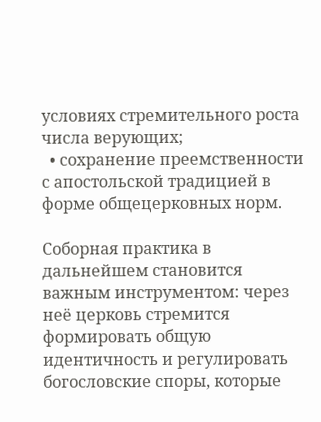условиях стремительного роста числа верующих;
  • сохранение преемственности с апостольской традицией в форме общецерковных норм.

Соборная практика в дальнейшем становится важным инструментом: через неё церковь стремится формировать общую идентичность и регулировать богословские споры, которые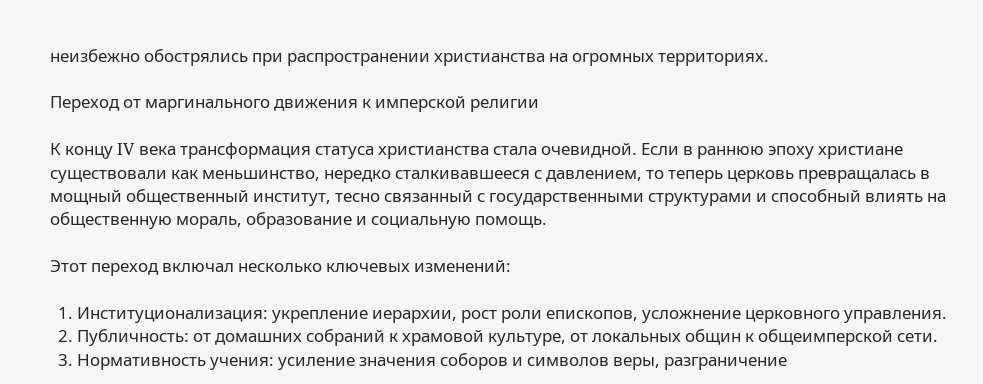неизбежно обострялись при распространении христианства на огромных территориях.

Переход от маргинального движения к имперской религии

К концу IV века трансформация статуса христианства стала очевидной. Если в раннюю эпоху христиане существовали как меньшинство, нередко сталкивавшееся с давлением, то теперь церковь превращалась в мощный общественный институт, тесно связанный с государственными структурами и способный влиять на общественную мораль, образование и социальную помощь.

Этот переход включал несколько ключевых изменений:

  1. Институционализация: укрепление иерархии, рост роли епископов, усложнение церковного управления.
  2. Публичность: от домашних собраний к храмовой культуре, от локальных общин к общеимперской сети.
  3. Нормативность учения: усиление значения соборов и символов веры, разграничение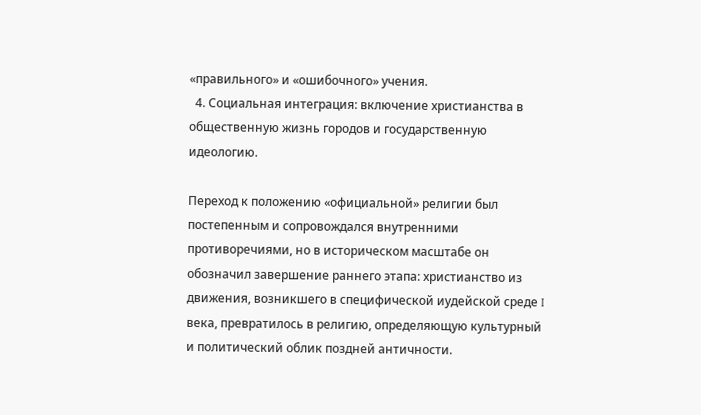«правильного» и «ошибочного» учения.
  4. Социальная интеграция: включение христианства в общественную жизнь городов и государственную идеологию.

Переход к положению «официальной» религии был постепенным и сопровождался внутренними противоречиями, но в историческом масштабе он обозначил завершение раннего этапа: христианство из движения, возникшего в специфической иудейской среде I века, превратилось в религию, определяющую культурный и политический облик поздней античности.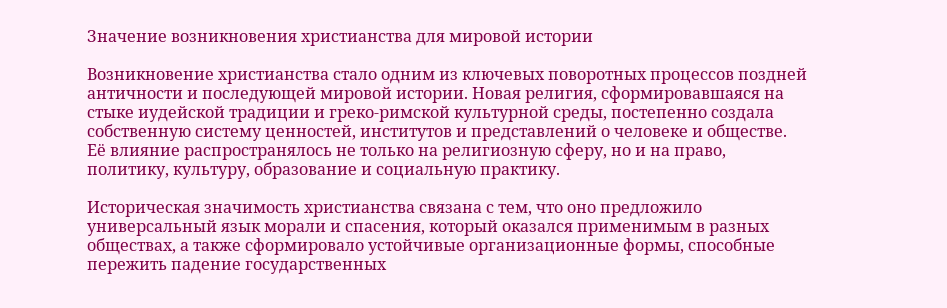Значение возникновения христианства для мировой истории

Возникновение христианства стало одним из ключевых поворотных процессов поздней античности и последующей мировой истории. Новая религия, сформировавшаяся на стыке иудейской традиции и греко-римской культурной среды, постепенно создала собственную систему ценностей, институтов и представлений о человеке и обществе. Её влияние распространялось не только на религиозную сферу, но и на право, политику, культуру, образование и социальную практику.

Историческая значимость христианства связана с тем, что оно предложило универсальный язык морали и спасения, который оказался применимым в разных обществах, а также сформировало устойчивые организационные формы, способные пережить падение государственных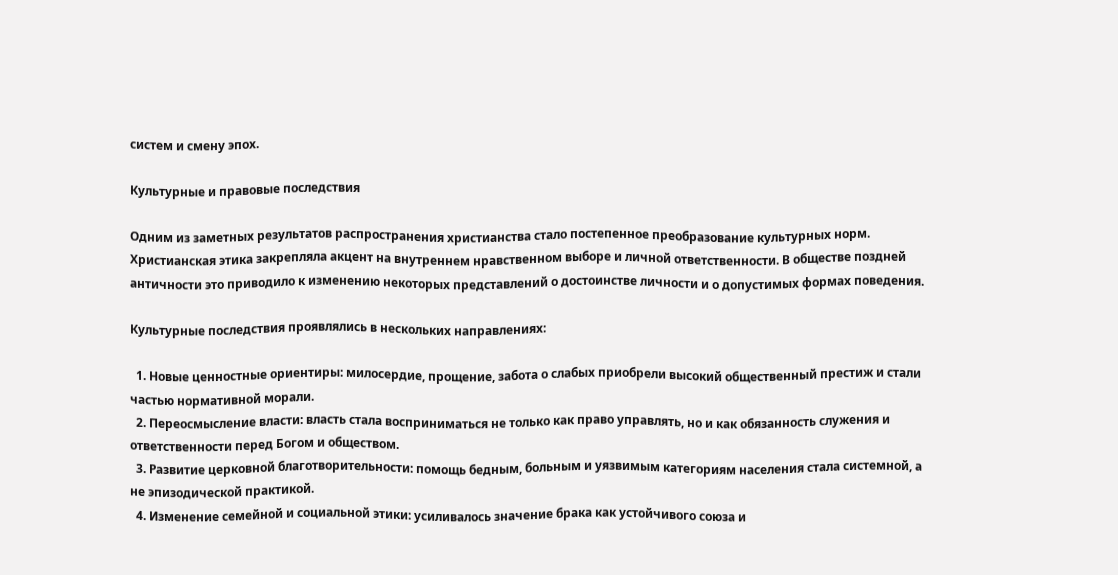систем и смену эпох.

Культурные и правовые последствия

Одним из заметных результатов распространения христианства стало постепенное преобразование культурных норм. Христианская этика закрепляла акцент на внутреннем нравственном выборе и личной ответственности. В обществе поздней античности это приводило к изменению некоторых представлений о достоинстве личности и о допустимых формах поведения.

Культурные последствия проявлялись в нескольких направлениях:

  1. Новые ценностные ориентиры: милосердие, прощение, забота о слабых приобрели высокий общественный престиж и стали частью нормативной морали.
  2. Переосмысление власти: власть стала восприниматься не только как право управлять, но и как обязанность служения и ответственности перед Богом и обществом.
  3. Развитие церковной благотворительности: помощь бедным, больным и уязвимым категориям населения стала системной, а не эпизодической практикой.
  4. Изменение семейной и социальной этики: усиливалось значение брака как устойчивого союза и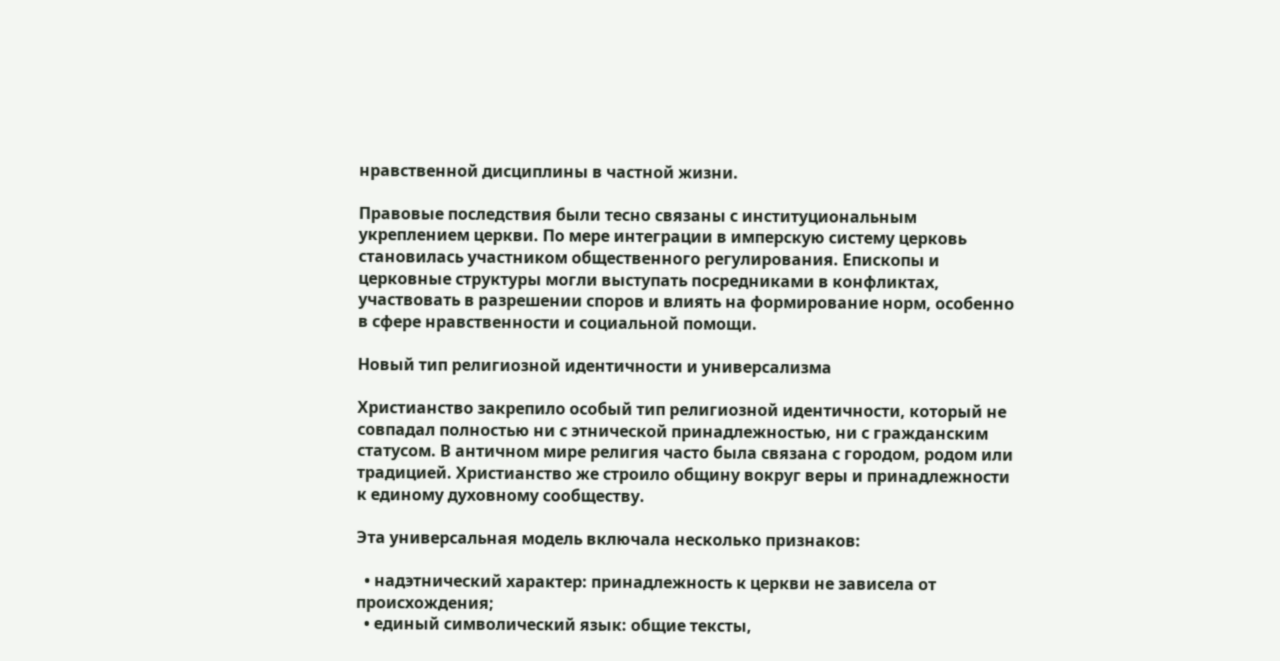нравственной дисциплины в частной жизни.

Правовые последствия были тесно связаны с институциональным укреплением церкви. По мере интеграции в имперскую систему церковь становилась участником общественного регулирования. Епископы и церковные структуры могли выступать посредниками в конфликтах, участвовать в разрешении споров и влиять на формирование норм, особенно в сфере нравственности и социальной помощи.

Новый тип религиозной идентичности и универсализма

Христианство закрепило особый тип религиозной идентичности, который не совпадал полностью ни с этнической принадлежностью, ни с гражданским статусом. В античном мире религия часто была связана с городом, родом или традицией. Христианство же строило общину вокруг веры и принадлежности к единому духовному сообществу.

Эта универсальная модель включала несколько признаков:

  • надэтнический характер: принадлежность к церкви не зависела от происхождения;
  • единый символический язык: общие тексты,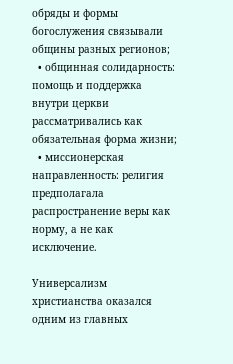обряды и формы богослужения связывали общины разных регионов;
  • общинная солидарность: помощь и поддержка внутри церкви рассматривались как обязательная форма жизни;
  • миссионерская направленность: религия предполагала распространение веры как норму, а не как исключение.

Универсализм христианства оказался одним из главных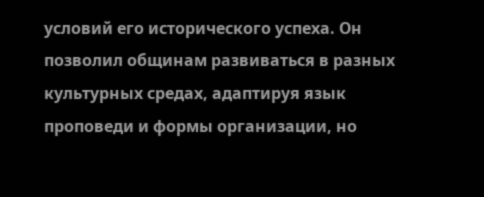условий его исторического успеха. Он позволил общинам развиваться в разных культурных средах, адаптируя язык проповеди и формы организации, но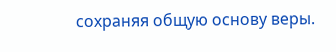сохраняя общую основу веры.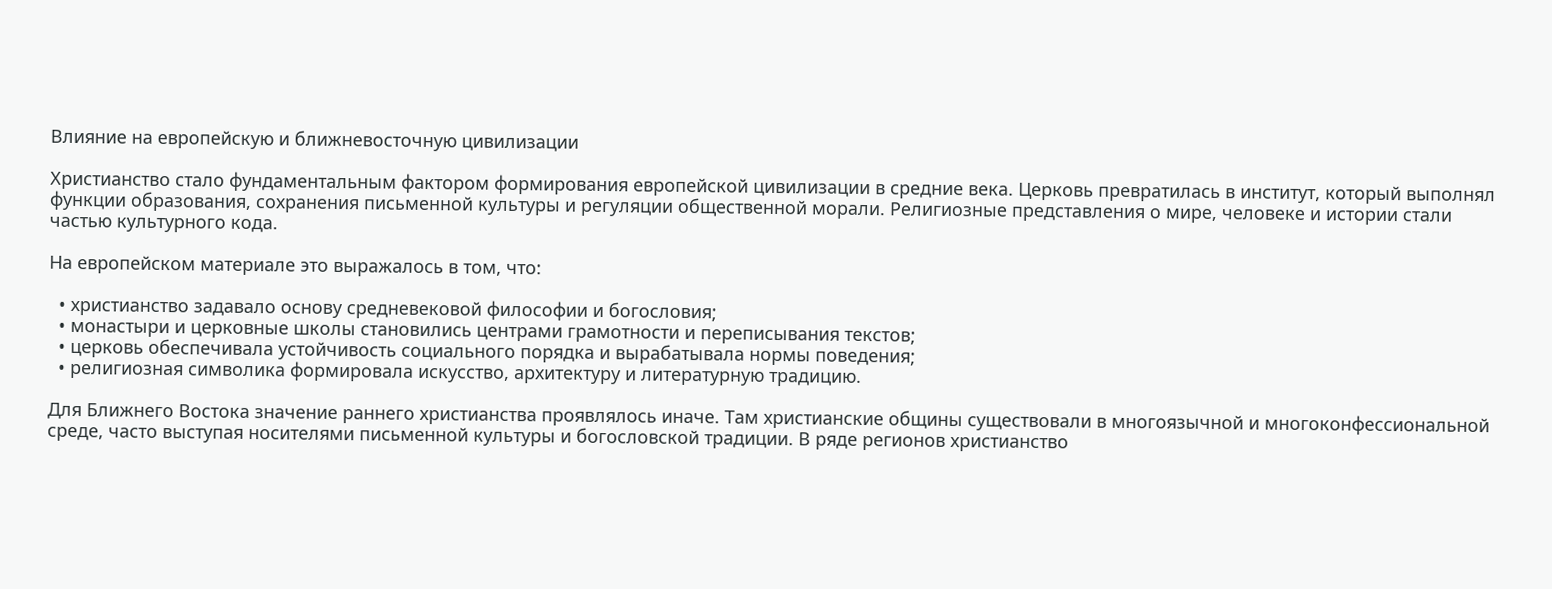Влияние на европейскую и ближневосточную цивилизации

Христианство стало фундаментальным фактором формирования европейской цивилизации в средние века. Церковь превратилась в институт, который выполнял функции образования, сохранения письменной культуры и регуляции общественной морали. Религиозные представления о мире, человеке и истории стали частью культурного кода.

На европейском материале это выражалось в том, что:

  • христианство задавало основу средневековой философии и богословия;
  • монастыри и церковные школы становились центрами грамотности и переписывания текстов;
  • церковь обеспечивала устойчивость социального порядка и вырабатывала нормы поведения;
  • религиозная символика формировала искусство, архитектуру и литературную традицию.

Для Ближнего Востока значение раннего христианства проявлялось иначе. Там христианские общины существовали в многоязычной и многоконфессиональной среде, часто выступая носителями письменной культуры и богословской традиции. В ряде регионов христианство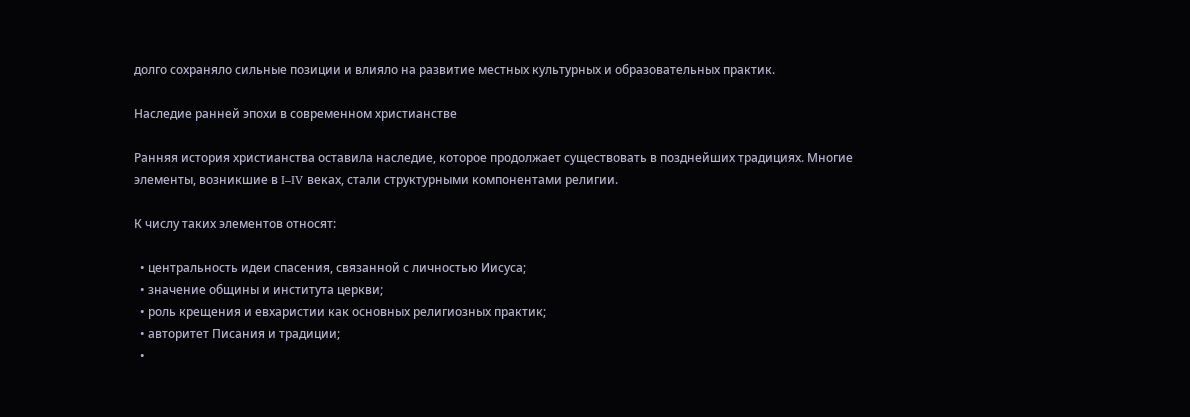долго сохраняло сильные позиции и влияло на развитие местных культурных и образовательных практик.

Наследие ранней эпохи в современном христианстве

Ранняя история христианства оставила наследие, которое продолжает существовать в позднейших традициях. Многие элементы, возникшие в I–IV веках, стали структурными компонентами религии.

К числу таких элементов относят:

  • центральность идеи спасения, связанной с личностью Иисуса;
  • значение общины и института церкви;
  • роль крещения и евхаристии как основных религиозных практик;
  • авторитет Писания и традиции;
  •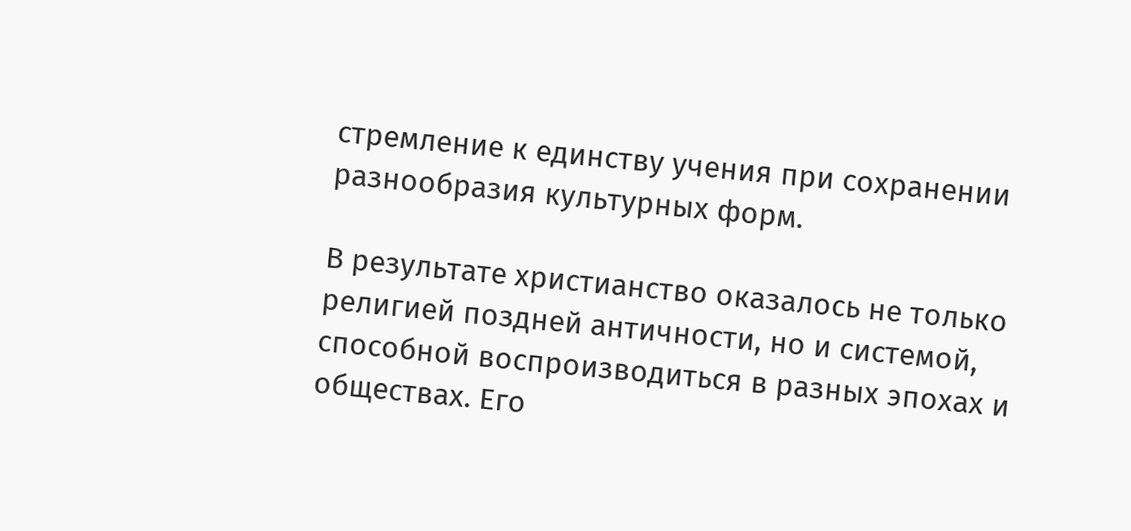стремление к единству учения при сохранении разнообразия культурных форм.

В результате христианство оказалось не только религией поздней античности, но и системой, способной воспроизводиться в разных эпохах и обществах. Его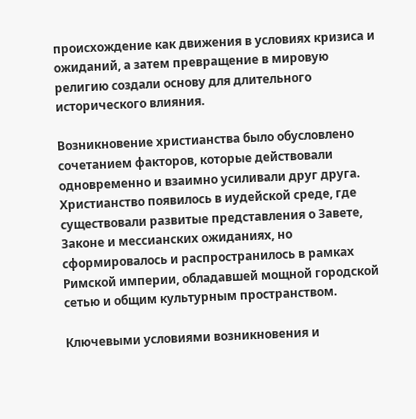происхождение как движения в условиях кризиса и ожиданий, а затем превращение в мировую религию создали основу для длительного исторического влияния.

Возникновение христианства было обусловлено сочетанием факторов, которые действовали одновременно и взаимно усиливали друг друга. Христианство появилось в иудейской среде, где существовали развитые представления о Завете, Законе и мессианских ожиданиях, но сформировалось и распространилось в рамках Римской империи, обладавшей мощной городской сетью и общим культурным пространством.

Ключевыми условиями возникновения и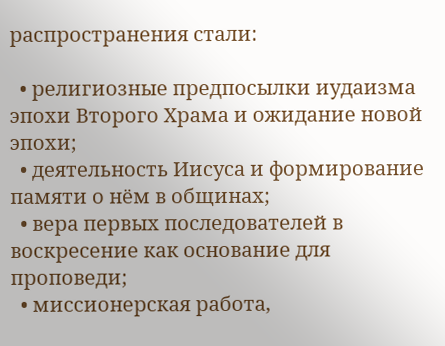распространения стали:

  • религиозные предпосылки иудаизма эпохи Второго Храма и ожидание новой эпохи;
  • деятельность Иисуса и формирование памяти о нём в общинах;
  • вера первых последователей в воскресение как основание для проповеди;
  • миссионерская работа,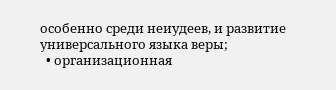особенно среди неиудеев, и развитие универсального языка веры;
  • организационная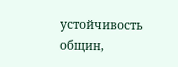устойчивость общин,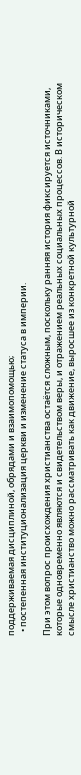поддерживаемая дисциплиной, обрядами и взаимопомощью;
  • постепенная институционализация церкви и изменение статуса в империи.

При этом вопрос происхождения христианства остаётся сложным, поскольку ранняя история фиксируется источниками, которые одновременно являются и свидетельством веры, и отражением реальных социальных процессов. В историческом смысле христианство можно рассматривать как движение, выросшее из конкретной культурной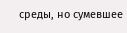среды, но сумевшее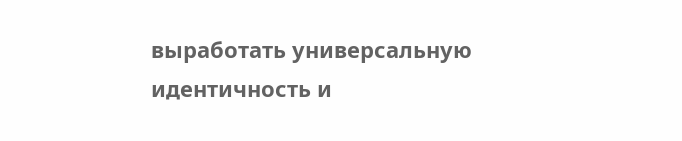выработать универсальную идентичность и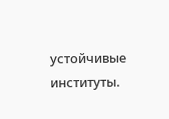устойчивые институты.